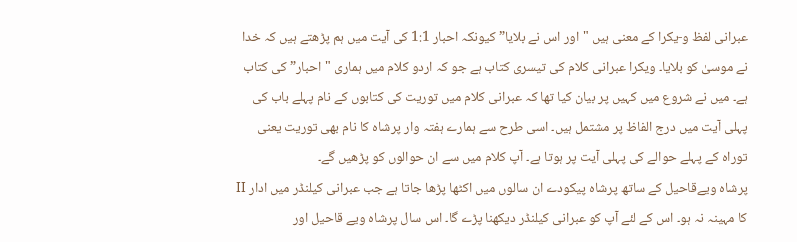عبرانی لفظ و-یکرا کے معنی ہیں "اور اس نے بلایا” کیونکہ احبار 1:1 کی آیت میں ہم پڑھتے ہیں کہ خدا نے موسیٰ کو بلایا۔ ویکرا عبرانی کلام کی تیسری کتاب ہے جو کہ اردو کلام میں ہماری "احبار” کی کتاب ہے۔ میں نے شروع میں کہیں پر بیان کیا تھا کہ عبرانی کلام میں توریت کی کتابوں کے نام پہلے باب کی پہلی آیت میں درج الفاظ پر مشتمل ہیں۔ اسی طرح سے ہمارے ہفتہ وار پرشاہ کا نام بھی توریت یعنی توراہ کے پہلے حوالے کی پہلی آیت پر ہوتا ہے۔ آپ کلام میں سے ان حوالوں کو پڑھیں گے۔
پرشاہ ویےقاحیل کے ساتھ پرشاہ پیکودے ان سالوں میں اکٹھا پڑھا جاتا ہے جب عبرانی کیلنڈر میں ادار II کا مہینہ نہ ہو۔ اس کے لئے آپ کو عبرانی کیلنڈر دیکھنا پڑے گا۔ اس سال پرشاہ ویے قاحیل اور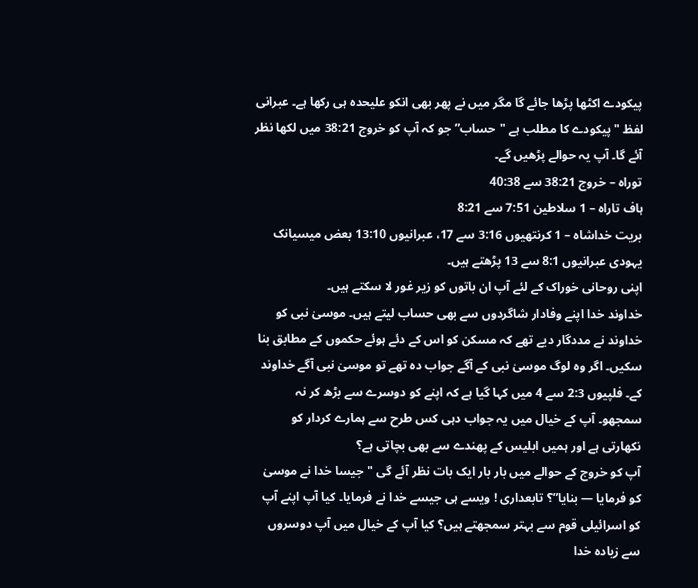پیکودے اکٹھا پڑھا جائے گا مگر میں نے پھر بھی انکو علیحدہ ہی رکھا ہے۔ عبرانی لفظ "پیکودے کا مطلب ہے "حساب” جو کہ آپ کو خروج 38:21 میں لکھا نظر آئے گا۔ آپ یہ حوالے پڑھیں گے۔
توراہ – خروج 38:21 سے 40:38
ہاف تاراہ – 1 سلاطین 7:51 سے 8:21
بریت خداشاہ – 1 کرنتھیوں 3:16 سے 17، عبرانیوں 13:10 بعض میسیانک یہودی عبرانیوں 8:1 سے 13 پڑھتے ہیں۔
اپنی روحانی خوراک کے لئے آپ ان باتوں کو زیر غور لا سکتے ہیں۔
خداوند خدا اپنے وفادار شاگردوں سے بھی حساب لیتے ہیں۔ موسیٰ نبی کو خداوند نے مددگار دیے تھے کہ مسکن کو اس کے دئے ہوئے حکموں کے مطابق بنا سکیں۔ اگر وہ لوگ موسیٰ نبی کے آگے جواب دہ تھے تو موسیٰ نبی آگے خداوند کے۔ فلپیوں 2:3 سے 4 میں کہا گیا ہے کہ اپنے کو دوسرے سے بڑھ کر نہ سمجھو۔ آپ کے خیال میں یہ جواب دہی کس طرح سے ہمارے کردار کو نکھارتی ہے اور ہمیں ابلیس کے پھندے سے بھی بچاتی ہے؟
آپ کو خروج کے حوالے میں بار بار ایک بات نظر آئے گی "جیسا خدا نے موسیٰ کو فرمایا — بنایا”؟ تابعداری ! ویسے ہی جیسے خدا نے فرمایا۔ کیا آپ اپنے آپ کو اسرائیلی قوم سے بہتر سمجھتے ہیں؟ کیا آپ کے خیال میں آپ دوسروں سے زیادہ خدا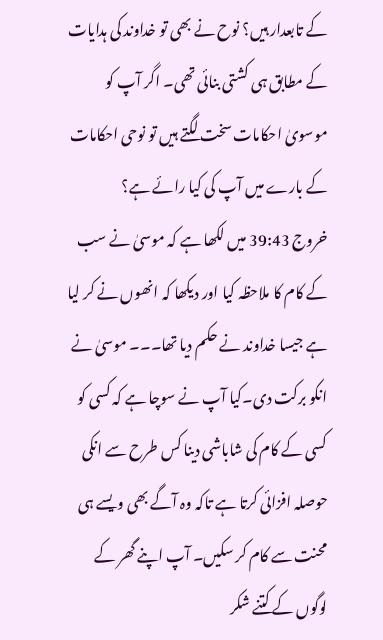کے تابعدار ہیں؟ نوح نے بھی تو خداوند کی ہدایات کے مطابق ہی کشتی بنائی تھی۔ اگر آپ کو موسویٰ احکامات سخت لگتے ہیں تو نوحی احکامات کے بارے میں آپ کی کیا رائے ہے؟
خروج 39:43 میں لکھا ہے کہ موسیٰ نے سب کے کام کا ملاحظہ کیا اور دیکھا کہ انھوں نے کر لیا ہے جیسا خداوند نے حکم دیا تھا۔۔۔ موسیٰ نے انکو برکت دی۔کیا آپ نے سوچا ہے کہ کسی کو کسی کے کام کی شاباشی دینا کس طرح سے انکی حوصلہ افزائی کرتا ہے تاکہ وہ آگے بھی ویسے ہی محنت سے کام کر سکیں۔ آپ اپنے گھر کے لوگوں کے کتنے شکر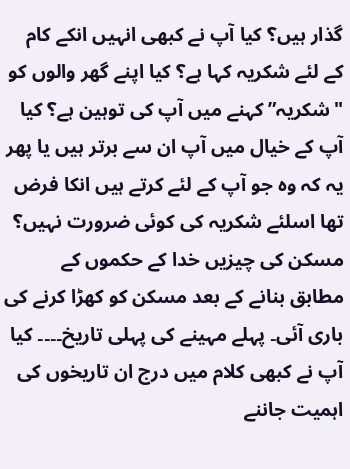گذار ہیں؟ کیا آپ نے کبھی انہیں انکے کام کے لئے شکریہ کہا ہے؟ کیا اپنے گھر والوں کو "شکریہ” کہنے میں آپ کی توہین ہے؟ کیا آپ کے خیال میں آپ ان سے برتر ہیں یا پھر یہ کہ وہ جو آپ کے لئے کرتے ہیں انکا فرض تھا اسلئے شکریہ کی کوئی ضرورت نہیں؟
مسکن کی چیزیں خدا کے حکموں کے مطابق بنانے کے بعد مسکن کو کھڑا کرنے کی باری آئی۔ پہلے مہینے کی پہلی تاریخ۔۔۔۔ کیا آپ نے کبھی کلام میں درج ان تاریخوں کی اہمیت جاننے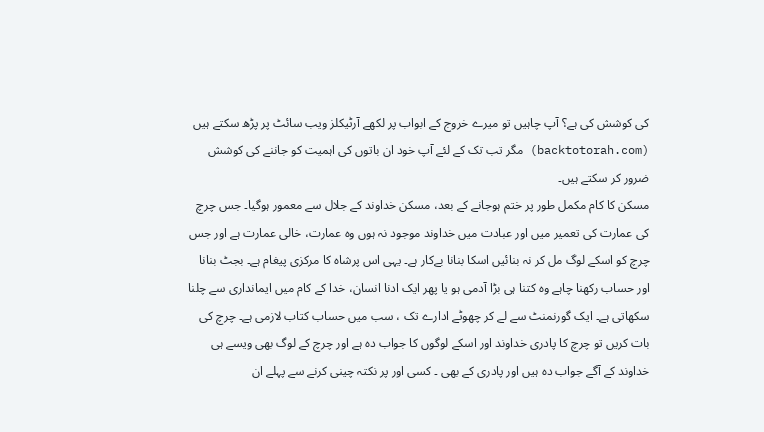کی کوشش کی ہے؟ آپ چاہیں تو میرے خروج کے ابواب پر لکھے آرٹیکلز ویب سائٹ پر پڑھ سکتے ہیں (backtotorah.com) مگر تب تک کے لئے آپ خود ان باتوں کی اہمیت کو جاننے کی کوشش ضرور کر سکتے ہیں۔
مسکن کا کام مکمل طور پر ختم ہوجانے کے بعد، مسکن خداوند کے جلال سے معمور ہوگیا۔ جس چرچ کی عمارت کی تعمیر میں اور عبادت میں خداوند موجود نہ ہوں وہ عمارت، خالی عمارت ہے اور جس چرچ کو اسکے لوگ مل کر نہ بنائیں اسکا بنانا بےکار ہے۔ یہی اس پرشاہ کا مرکزی پیغام ہے۔ بجٹ بنانا اور حساب رکھنا چاہے وہ کتنا ہی بڑا آدمی ہو یا پھر ایک ادنا انسان، خدا کے کام میں ایمانداری سے چلنا سکھاتی ہے۔ ایک گورنمنٹ سے لے کر چھوٹے ادارے تک ، سب میں حساب کتاب لازمی ہے۔ چرچ کی بات کریں تو چرچ کا پادری خداوند اور اسکے لوگوں کا جواب دہ ہے اور چرچ کے لوگ بھی ویسے ہی خداوند کے آگے جواب دہ ہیں اور پادری کے بھی ۔ کسی اور پر نکتہ چینی کرنے سے پہلے ان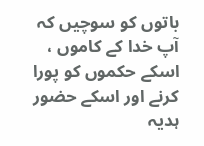باتوں کو سوچیں کہ آپ خدا کے کاموں ، اسکے حکموں کو پورا کرنے اور اسکے حضور ہدیہ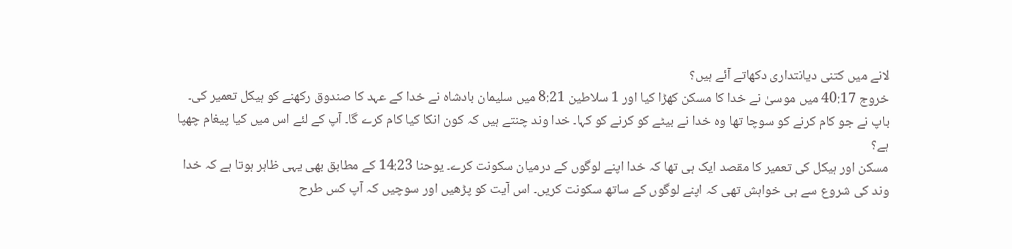لانے میں کتنی دیانتداری دکھاتے آئے ہیں؟
خروج 40:17 میں موسیٰ نے خدا کا مسکن کھڑا کیا اور 1 سلاطین 8:21 میں سلیمان بادشاہ نے خدا کے عہد کا صندوق رکھنے کو ہیکل تعمیر کی۔ باپ نے جو کام کرنے کو سوچا تھا وہ خدا نے بیٹے کو کرنے کو کہا۔ خدا وند چنتے ہیں کہ کون انکا کیا کام کرے گا۔ آپ کے لئے اس میں کیا پیغام چھپا ہے؟
مسکن اور ہیکل کی تعمیر کا مقصد ایک ہی تھا کہ خدا اپنے لوگوں کے درمیان سکونت کرے۔ یوحنا 14:23 کے مطابق بھی یہی ظاہر ہوتا ہے کہ خدا وند کی شروع سے ہی خواہش تھی کہ اپنے لوگوں کے ساتھ سکونت کریں۔ اس آیت کو پڑھیں اور سوچیں کہ آپ کس طرح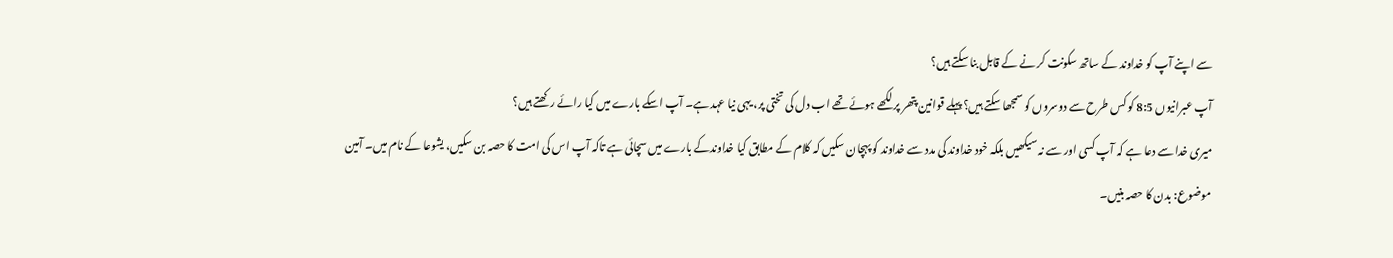سے اپنے آپ کو خداوند کے ساتھ سکونت کر نے کے قابل بنا سکتے ہیں؟
آپ عبرانیوں 8:5 کو کس طرح سے دوسروں کو سمجھا سکتے ہیں؟ پہلے قوانین پتھر پر لکھے ہوئے تھے اب دل کی تختی پر، یہی نیا عہد ہے۔ آپ اسکے بارے میں کیا رائے رکھتے ہیں؟
میری خدا سے دعا ہے کہ آپ کسی اور سے نہ سیکھیں بلکہ خود خداوند کی مدد سے خداوند کو پہچان سکیں کہ کلام کے مطابق کیا خداوندکے بارے میں سچائی ہے تاکہ آپ اس کی امت کا حصہ بن سکیں، یشوعا کے نام میں۔ آمین
موضوع: بدن کا حصہ بنیں۔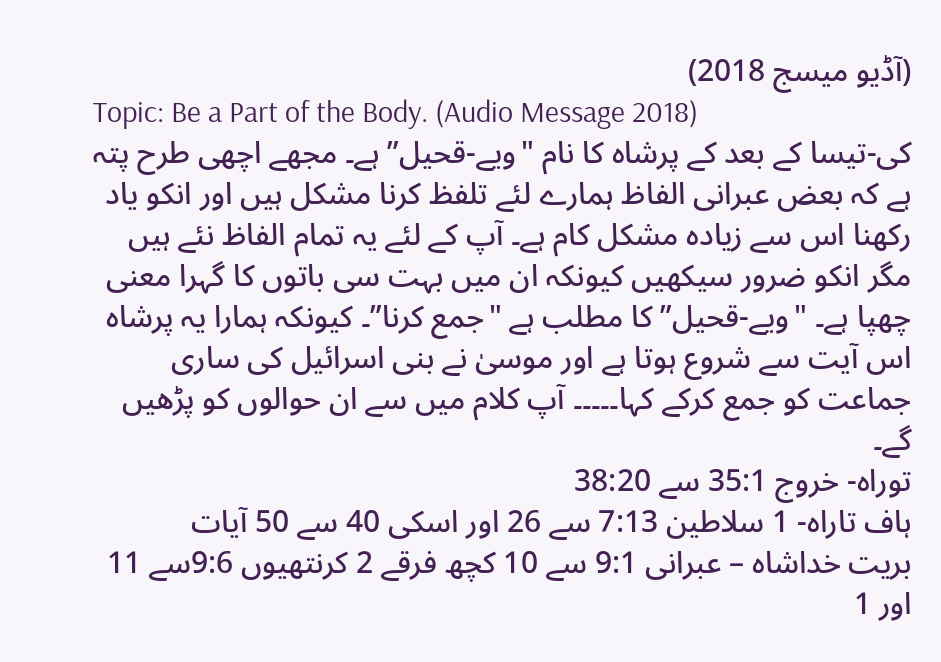(آڈیو میسج 2018)
Topic: Be a Part of the Body. (Audio Message 2018)
کی-تیسا کے بعد کے پرشاہ کا نام "ویے-قحیل” ہے۔ مجھے اچھی طرح پتہ ہے کہ بعض عبرانی الفاظ ہمارے لئے تلفظ کرنا مشکل ہیں اور انکو یاد رکھنا اس سے زیادہ مشکل کام ہے۔ آپ کے لئے یہ تمام الفاظ نئے ہیں مگر انکو ضرور سیکھیں کیونکہ ان میں بہت سی باتوں کا گہرا معنی چھپا ہے۔ "ویے-قحیل” کا مطلب ہے "جمع کرنا”۔ کیونکہ ہمارا یہ پرشاہ اس آیت سے شروع ہوتا ہے اور موسیٰ نے بنی اسرائیل کی ساری جماعت کو جمع کرکے کہا۔۔۔۔۔ آپ کلام میں سے ان حوالوں کو پڑھیں گے۔
توراہ- خروج 35:1 سے 38:20
ہاف تاراہ- 1 سلاطین 7:13 سے 26 اور اسکی 40 سے 50 آیات
بریت خداشاہ – عبرانی 9:1 سے 10 کچھ فرقے 2 کرنتھیوں 9:6سے 11 اور 1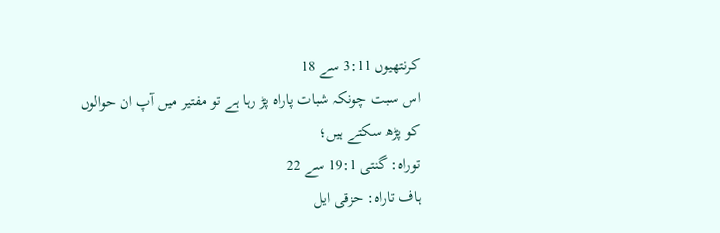کرنتھیوں 3:11 سے 18
اس سبت چونکہ شبات پاراہ پڑ رہا ہے تو مفتیر میں آپ ان حوالوں کو پڑھ سکتے ہیں؛
توراہ: گنتی 19:1 سے 22
ہاف تاراہ: حزقی ایل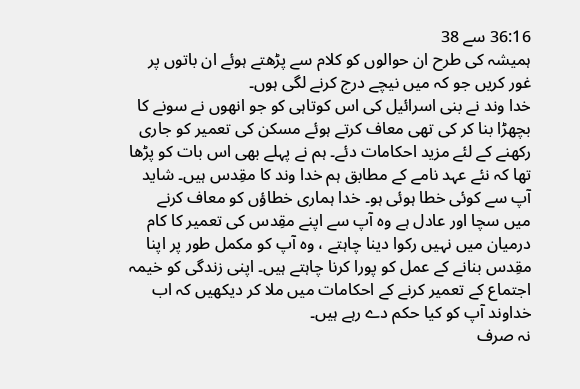36:16 سے 38
ہمیشہ کی طرح ان حوالوں کو کلام سے پڑھتے ہوئے ان باتوں پر غور کریں جو کہ میں نیچے درج کرنے لگی ہوں۔
خدا وند نے بنی اسرائیل کی اس کوتاہی کو جو انھوں نے سونے کا بچھڑا بنا کر کی تھی معاف کرتے ہوئے مسکن کی تعمیر کو جاری رکھنے کے لئے مزید احکامات دئے۔ ہم نے پہلے بھی اس بات کو پڑھا تھا کہ نئے عہد نامے کے مطابق ہم خدا وند کا مقِدس ہیں۔ شاید آپ سے کوئی خطا ہوئی ہو۔ خدا ہماری خطاؤں کو معاف کرنے میں سچا اور عادل ہے وہ آپ سے اپنے مقِدس کی تعمیر کا کام درمیان میں نہیں رکوا دینا چاہتے ، وہ آپ کو مکمل طور پر اپنا مقِدس بنانے کے عمل کو پورا کرنا چاہتے ہیں۔ اپنی زندگی کو خیمہ اجتماع کے تعمیر کرنے کے احکامات میں ملا کر دیکھیں کہ اب خداوند آپ کو کیا حکم دے رہے ہیں۔
نہ صرف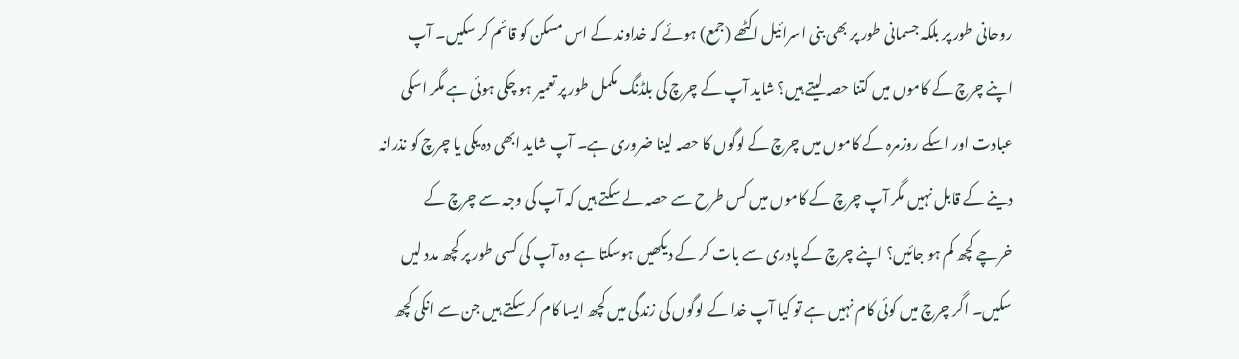روحانی طور پر بلکہ جسمانی طور پر بھی بنی اسرائیل اکٹھے (جمع) ہوئے کہ خداوند کے اس مسکن کو قائم کر سکیں۔ آپ اپنے چرچ کے کاموں میں کتنا حصہ لیتے ہیں؟ شاید آپ کے چرچ کی بلڈنگ مکمل طور پر تعمیر ہو چکی ہوئی ہے مگر اسکی عبادت اور اسکے روزمرہ کے کاموں میں چرچ کے لوگوں کا حصہ لینا ضروری ہے۔ آپ شاید ابھی دہ یکی یا چرچ کو نذرانہ دینے کے قابل نہیں مگر آپ چرچ کے کاموں میں کس طرح سے حصہ لے سکتے ہیں کہ آپ کی وجہ سے چرچ کے خرچے کچھ کم ہو جائیں؟ اپنے چرچ کے پادری سے بات کر کے دیکھیں ہوسکتا ہے وہ آپ کی کسی طور پر کچھ مدد لیں سکیں۔ اگر چرچ میں کوئی کام نہیں ہے تو کیا آپ خدا کے لوگوں کی زندگی میں کچھ ایسا کام کر سکتے ہیں جن سے انکی کچھ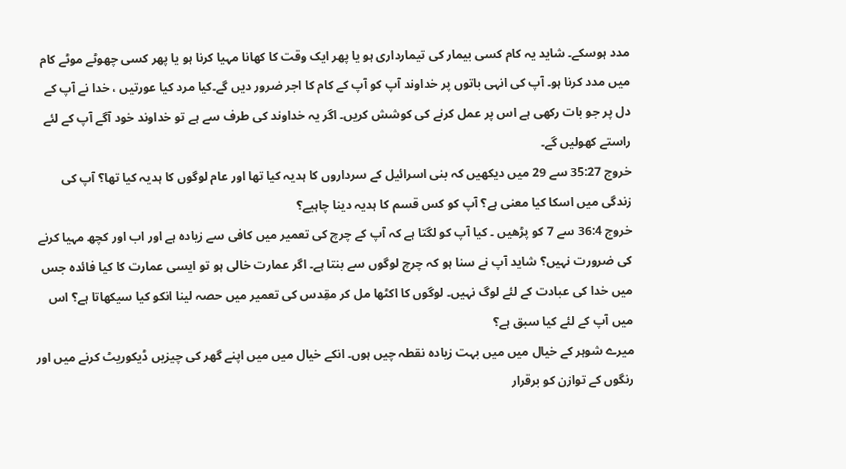مدد ہوسکے۔ شاید یہ کام کسی بیمار کی تیمارداری ہو یا پھر ایک وقت کا کھانا مہیا کرنا ہو یا پھر کسی چھوٹے موٹے کام میں مدد کرنا ہو۔ آپ کی انہی باتوں پر خداوند آپ کو آپ کے کام کا اجر ضرور دیں گے۔کیا مرد کیا عورتیں ، خدا نے آپ کے دل پر جو بات رکھی ہے اس پر عمل کرنے کی کوشش کریں۔ اگر یہ خداوند کی طرف سے ہے تو خداوند خود آگے آپ کے لئے راستے کھولیں گے۔
خروج 35:27 سے 29 میں دیکھیں کہ بنی اسرائیل کے سرداروں کا ہدیہ کیا تھا اور عام لوگوں کا ہدیہ کیا تھا؟ آپ کی زندگی میں اسکا کیا معنی ہے؟ آپ کو کس قسم کا ہدیہ دینا چاہیے؟
خروج 36:4 سے 7 کو پڑھیں ۔ کیا آپ کو لگتا ہے کہ آپ کے چرچ کی تعمیر میں کافی سے زیادہ ہے اور اب اور کچھ مہیا کرنے کی ضرورت نہیں؟ شاید آپ نے سنا ہو کہ چرچ لوگوں سے بنتا ہے۔ اگر عمارت خالی ہو تو ایسی عمارت کا کیا فائدہ جس میں خدا کی عبادت کے لئے لوگ نہیں۔ لوگوں کا اکٹھا مل کر مقِدس کی تعمیر میں حصہ لینا انکو کیا سیکھاتا ہے؟ اس میں آپ کے لئے کیا سبق ہے؟
میرے شوہر کے خیال میں میں بہت زیادہ نقطہ چیں ہوں۔ انکے خیال میں میں اپنے گھر کی چیزیں ڈیکوریٹ کرنے میں اور رنگوں کے توازن کو برقرار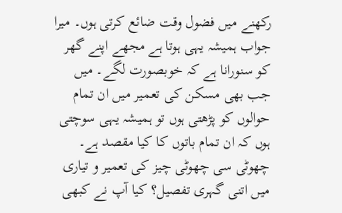رکھنے میں فضول وقت ضائع کرتی ہوں۔ میرا جواب ہمیشہ یہی ہوتا ہے مجھے اپنے گھر کو سنورانا ہے کہ خوبصورت لگے۔ میں جب بھی مسکن کی تعمیر میں ان تمام حوالوں کو پڑھتی ہوں تو ہمیشہ یہی سوچتی ہوں کہ ان تمام باتوں کا کیا مقصد ہے۔ چھوٹی سی چھوٹی چیز کی تعمیر و تیاری میں اتنی گہری تفصیل؟ کیا آپ نے کبھی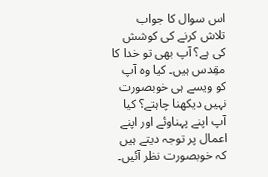اس سوال کا جواب تلاش کرنے کی کوشش کی ہے؟ آپ بھی تو خدا کا مقِدس ہیں۔ کیا وہ آپ کو ویسے ہی خوبصورت نہیں دیکھنا چاہتے؟ کیا آپ اپنے پہناوئے اور اپنے اعمال پر توجہ دیتے ہیں کہ خوبصورت نظر آئیں۔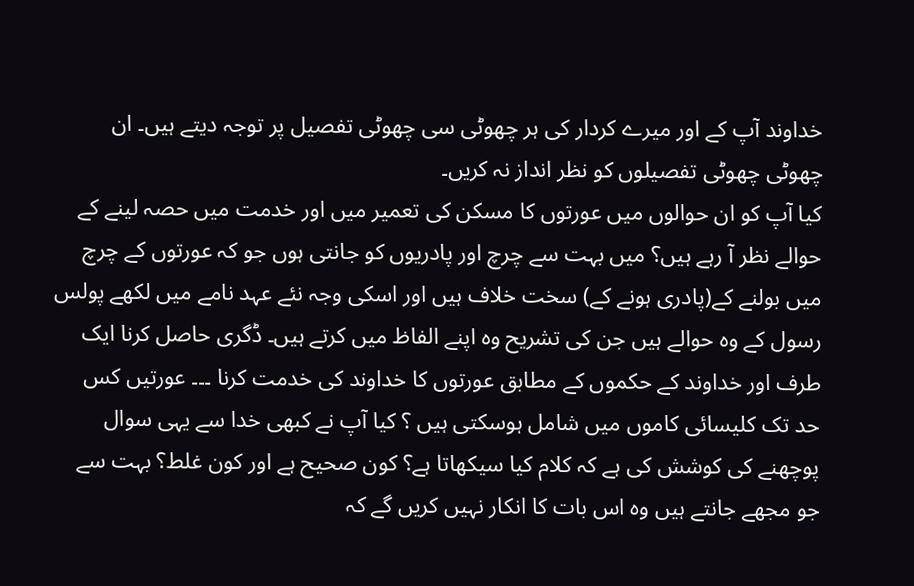خداوند آپ کے اور میرے کردار کی ہر چھوٹی سی چھوٹی تفصیل پر توجہ دیتے ہیں۔ ان چھوٹی چھوٹی تفصیلوں کو نظر انداز نہ کریں۔
کیا آپ کو ان حوالوں میں عورتوں کا مسکن کی تعمیر میں اور خدمت میں حصہ لینے کے حوالے نظر آ رہے ہیں؟ میں بہت سے چرچ اور پادریوں کو جانتی ہوں جو کہ عورتوں کے چرچ میں بولنے کے(پادری ہونے کے) سخت خلاف ہیں اور اسکی وجہ نئے عہد نامے میں لکھے پولس رسول کے وہ حوالے ہیں جن کی تشریح وہ اپنے الفاظ میں کرتے ہیں۔ ڈگری حاصل کرنا ایک طرف اور خداوند کے حکموں کے مطابق عورتوں کا خداوند کی خدمت کرنا ۔۔۔ عورتیں کس حد تک کلیسائی کاموں میں شامل ہوسکتی ہیں ؟ کیا آپ نے کبھی خدا سے یہی سوال پوچھنے کی کوشش کی ہے کہ کلام کیا سیکھاتا ہے؟ کون صحیح ہے اور کون غلط؟ بہت سے جو مجھے جانتے ہیں وہ اس بات کا انکار نہیں کریں گے کہ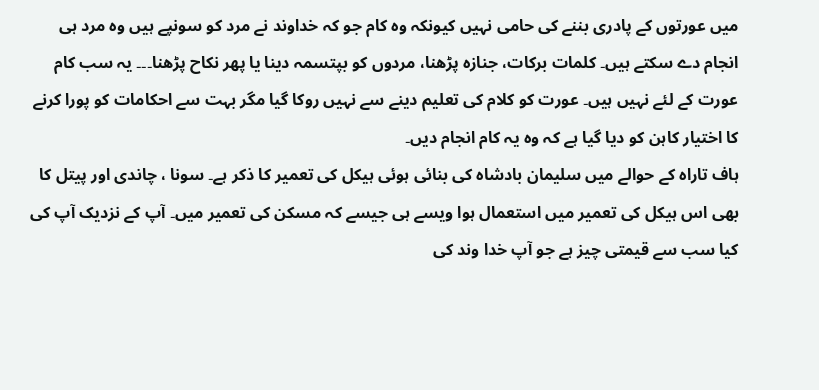میں عورتوں کے پادری بننے کی حامی نہیں کیونکہ وہ کام جو کہ خداوند نے مرد کو سونپے ہیں وہ مرد ہی انجام دے سکتے ہیں۔ کلمات برکات، جنازہ پڑھنا، مردوں کو بپتسمہ دینا یا پھر نکاح پڑھنا۔۔۔ یہ سب کام عورت کے لئے نہیں ہیں۔ عورت کو کلام کی تعلیم دینے سے نہیں روکا گیا مگر بہت سے احکامات کو پورا کرنے کا اختیار کاہن کو دیا گیا ہے کہ وہ یہ کام انجام دیں۔
ہاف تاراہ کے حوالے میں سلیمان بادشاہ کی بنائی ہوئی ہیکل کی تعمیر کا ذکر ہے۔ سونا ، چاندی اور پیتل کا بھی اس ہیکل کی تعمیر میں استعمال ہوا ویسے ہی جیسے کہ مسکن کی تعمیر میں۔ آپ کے نزدیک آپ کی کیا سب سے قیمتی چیز ہے جو آپ خدا وند کی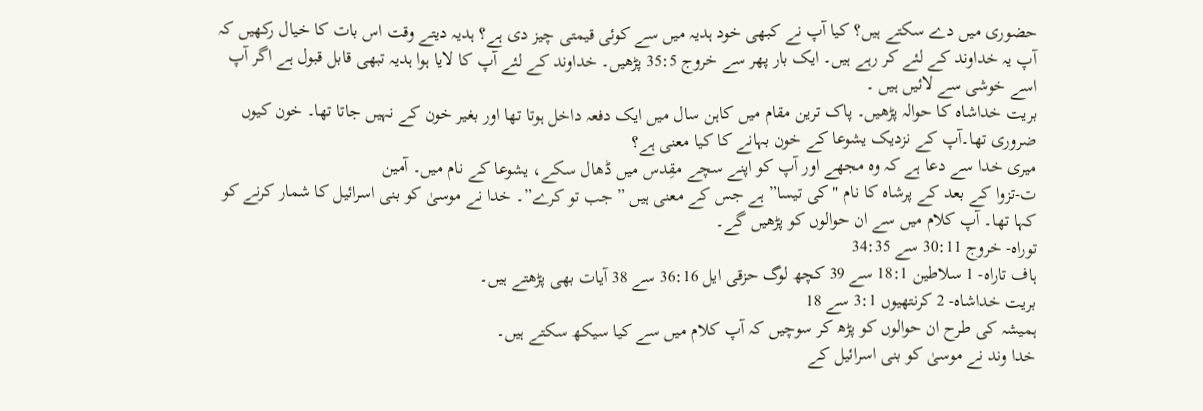حضوری میں دے سکتے ہیں؟ کیا آپ نے کبھی خود ہدیہ میں سے کوئی قیمتی چیز دی ہے؟ ہدیہ دیتے وقت اس بات کا خیال رکھیں کہ آپ یہ خداوند کے لئے کر رہے ہیں۔ ایک بار پھر سے خروج 35:5 پڑھیں۔ خداوند کے لئے آپ کا لایا ہوا ہدیہ تبھی قابل قبول ہے اگر آپ اسے خوشی سے لائیں ہیں ۔
بریت خداشاہ کا حوالہ پڑھیں۔ پاک ترین مقام میں کاہن سال میں ایک دفعہ داخل ہوتا تھا اور بغیر خون کے نہیں جاتا تھا۔ خون کیوں ضروری تھا۔آپ کے نزدیک یشوعا کے خون بہانے کا کیا معنی ہے؟
میری خدا سے دعا ہے کہ وہ مجھے اور آپ کو اپنے سچے مقِدس میں ڈھال سکے، یشوعا کے نام میں۔ آمین
ت-تزوا کے بعد کے پرشاہ کا نام "کی تیسا” ہے جس کے معنی ہیں ” جب تو کرے”۔ خدا نے موسیٰ کو بنی اسرائیل کا شمار کرنے کو کہا تھا۔ آپ کلام میں سے ان حوالوں کو پڑھیں گے۔
توراہ- خروج 30:11 سے 34:35
ہاف تاراہ- 1 سلاطین 18:1 سے 39 کچھ لوگ حزقی ایل 36:16 سے 38 آیات بھی پڑھتے ہیں۔
بریت خداشاہ- 2 کرنتھیوں 3:1 سے 18
ہمیشہ کی طرح ان حوالوں کو پڑھ کر سوچیں کہ آپ کلام میں سے کیا سیکھ سکتے ہیں۔
خدا وند نے موسیٰ کو بنی اسرائیل کے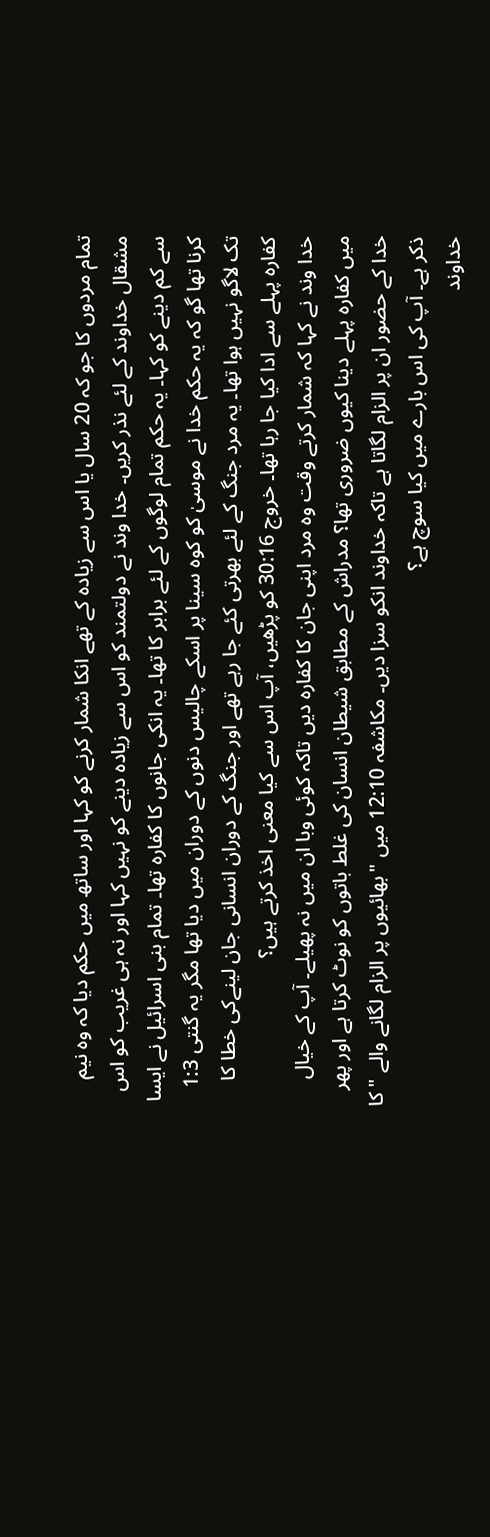تمام مردوں کا جو کہ 20 سال یا اس سے زیادہ کے تھے انکا شمار کرنے کو کہا اور ساتھ میں حکم دیا کہ وہ نیم مشقال خداوند کے لئے نذر کریں۔ خدا وند نے دولتمند کو اس سے زیادہ دینے کو نہیں کہا اور نہ ہی غریب کو اس سے کم دینے کو کہا۔ یہ حکم تمام لوگوں کے لئے برابر کا تھا۔ یہ انکی جانوں کا کفارہ تھا۔ تمام بنی اسرائیل نے ایسا کرنا تھا گو کہ یہ حکم خدا نے موسیٰ کو کوہ سینا پر اسکے چالیس دنوں کے دوران میں دیا تھا مگر یہ گنتی 1:3 تک لاگو نہیں ہوا تھا۔ یہ مرد جنگ کے لئے بھرتی کئے جا رہے تھے اور جنگ کے دوران انسانی جان لینےکی خطا کا کفارہ پہلے سے ادا کیا جا رہا تھا۔ خروج 30:16 کو پڑھیں، آپ اس سے کیا معنی اخذ کرتے ہیں؟
خدا وند نے کہا کہ شمار کرتے وقت وہ مرد اپنی جان کا کفارہ دیں تاکہ کوئی وبا ان میں نہ پھیلے۔ آپ کے خیال میں کفارہ پہلے دینا کیوں ضروری تھا؟ مدراش کے مطابق شیطان انسان کی غلط باتوں کو نوٹ کرتا ہے اور پھر خدا کے حضور ان پر الزام لگاتا ہے تاکہ خداوند انکو سزا دیں۔ مکاشفہ 12:10 میں "بھائیوں پر الزام لگانے والے "کا ذکر ہے۔ آپ کی اس بارے میں کیا سوچ ہے؟
خداوند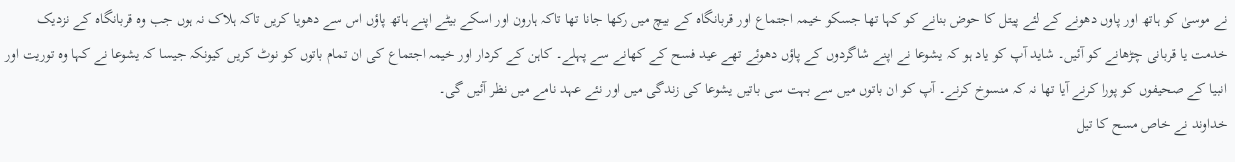نے موسیٰ کو ہاتھ اور پاوں دھونے کے لئے پیتل کا حوض بنانے کو کہا تھا جسکو خیمہ اجتماع اور قربانگاہ کے بیچ میں رکھا جانا تھا تاکہ ہارون اور اسکے بیٹے اپنے ہاتھ پاؤں اس سے دھویا کریں تاکہ ہلاک نہ ہوں جب وہ قربانگاہ کے نزدیک خدمت یا قربانی چڑھانے کو آئیں۔ شاید آپ کو یاد ہو کہ یشوعا نے اپنے شاگردوں کے پاؤں دھوئے تھے عید فسح کے کھانے سے پہلے۔ کاہن کے کردار اور خیمہ اجتماع کی ان تمام باتوں کو نوٹ کریں کیونکہ جیسا کہ یشوعا نے کہا وہ توریت اور انبیا کے صحیفوں کو پورا کرنے آیا تھا نہ کہ منسوخ کرنے۔ آپ کو ان باتوں میں سے بہت سی باتیں یشوعا کی زندگی میں اور نئے عہد نامے میں نظر آئیں گی۔
خداوند نے خاص مسح کا تیل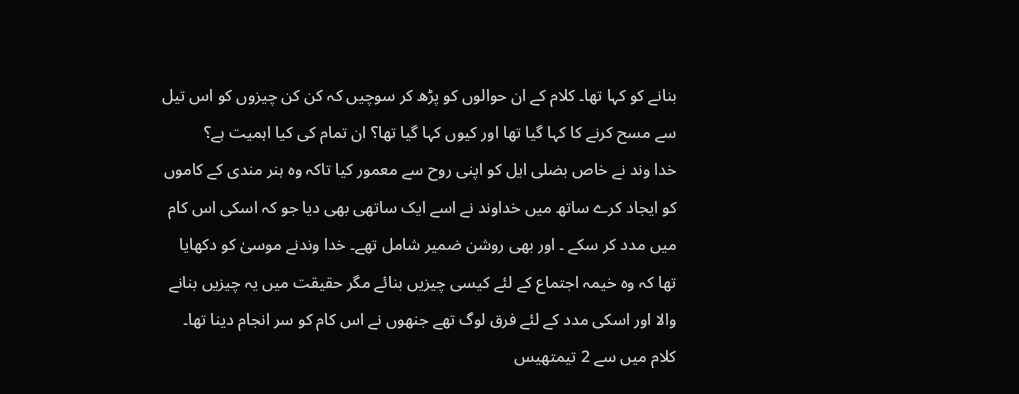بنانے کو کہا تھا۔ کلام کے ان حوالوں کو پڑھ کر سوچیں کہ کن کن چیزوں کو اس تیل سے مسح کرنے کا کہا گیا تھا اور کیوں کہا گیا تھا؟ ان تمام کی کیا اہمیت ہے؟
خدا وند نے خاص بضلی ایل کو اپنی روح سے معمور کیا تاکہ وہ ہنر مندی کے کاموں کو ایجاد کرے ساتھ میں خداوند نے اسے ایک ساتھی بھی دیا جو کہ اسکی اس کام میں مدد کر سکے ۔ اور بھی روشن ضمیر شامل تھے۔ خدا وندنے موسیٰ کو دکھایا تھا کہ وہ خیمہ اجتماع کے لئے کیسی چیزیں بنائے مگر حقیقت میں یہ چیزیں بنانے والا اور اسکی مدد کے لئے فرق لوگ تھے جنھوں نے اس کام کو سر انجام دینا تھا۔ کلام میں سے 2 تیمتھیس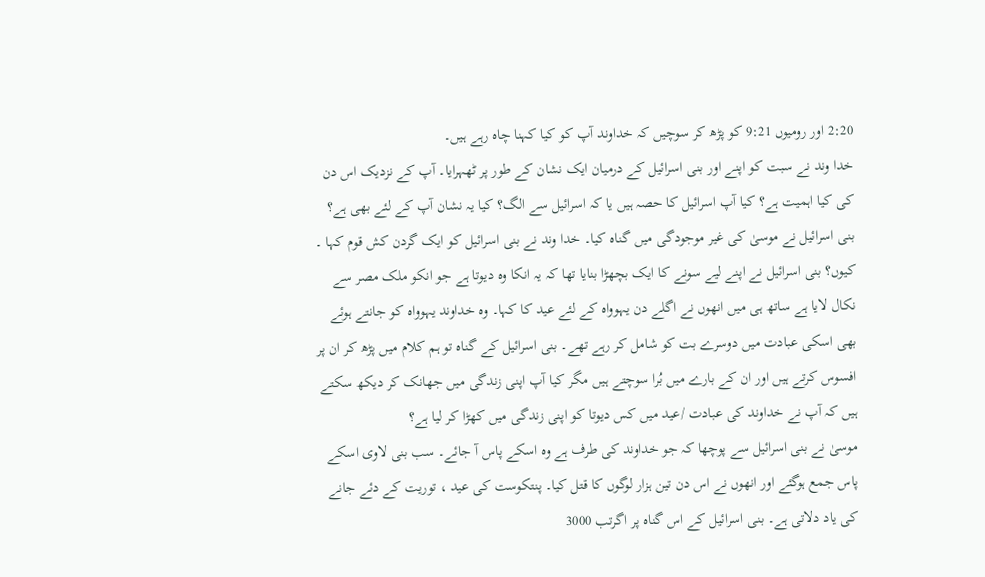2:20 اور رومیوں 9:21 کو پڑھ کر سوچیں کہ خداوند آپ کو کیا کہنا چاہ رہے ہیں۔
خدا وند نے سبت کو اپنے اور بنی اسرائیل کے درمیان ایک نشان کے طور پر ٹھہرایا۔ آپ کے نزدیک اس دن کی کیا اہمیت ہے؟ کیا آپ اسرائیل کا حصہ ہیں یا کہ اسرائیل سے الگ؟ کیا یہ نشان آپ کے لئے بھی ہے؟
بنی اسرائیل نے موسیٰ کی غیر موجودگی میں گناہ کیا۔ خدا وند نے بنی اسرائیل کو ایک گردن کش قوم کہا ۔ کیوں؟ بنی اسرائیل نے اپنے لیے سونے کا ایک بچھڑا بنایا تھا کہ یہ انکا وہ دیوتا ہے جو انکو ملک مصر سے نکال لایا ہے ساتھ ہی میں انھوں نے اگلے دن یہوواہ کے لئے عید کا کہا۔ وہ خداوند یہوواہ کو جانتے ہوئے بھی اسکی عبادت میں دوسرے بت کو شامل کر رہے تھے۔ بنی اسرائیل کے گناہ تو ہم کلام میں پڑھ کر ان پر افسوس کرتے ہیں اور ان کے بارے میں بُرا سوچتے ہیں مگر کیا آپ اپنی زندگی میں جھانک کر دیکھ سکتے ہیں کہ آپ نے خداوند کی عبادت /عید میں کس دیوتا کو اپنی زندگی میں کھڑا کر لیا ہے؟
موسیٰ نے بنی اسرائیل سے پوچھا کہ جو خداوند کی طرف ہے وہ اسکے پاس آ جائے۔ سب بنی لاوی اسکے پاس جمع ہوگئے اور انھوں نے اس دن تین ہزار لوگوں کا قتل کیا۔ پنتکوست کی عید ، توریت کے دئے جانے کی یاد دلاتی ہے۔ بنی اسرائیل کے اس گناہ پر اگرتب 3000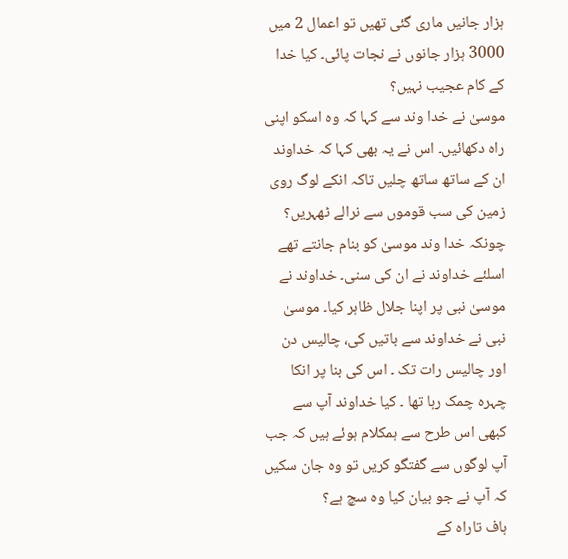ہزار جانیں ماری گئی تھیں تو اعمال 2 میں 3000 ہزار جانوں نے نجات پائی۔ کیا خدا کے کام عجیب نہیں؟
موسیٰ نے خدا وند سے کہا کہ وہ اسکو اپنی راہ دکھائیں۔ اس نے یہ بھی کہا کہ خداوند ان کے ساتھ ساتھ چلیں تاکہ انکے لوگ روی زمین کی سب قوموں سے نرالے ٹھہریں؟ چونکہ خدا وند موسیٰ کو بنام جانتے تھے اسلئے خداوند نے ان کی سنی۔ خداوند نے موسیٰ نبی پر اپنا جلال ظاہر کیا۔ موسیٰ نبی نے خداوند سے باتیں کی، چالیس دن اور چالیس رات تک ۔ اس کی بنا پر انکا چہرہ چمک رہا تھا ۔ کیا خداوند آپ سے کبھی اس طرح سے ہمکلام ہوئے ہیں کہ جب آپ لوگوں سے گفتگو کریں تو وہ جان سکیں کہ آپ نے جو بیان کیا وہ سچ ہے؟
ہاف تاراہ کے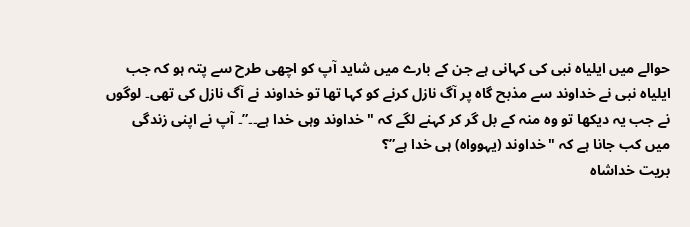حوالے میں ایلیاہ نبی کی کہانی ہے جن کے بارے میں شاید آپ کو اچھی طرح سے پتہ ہو کہ جب ایلیاہ نبی نے خداوند سے مذبح گاہ پر آگ نازل کرنے کو کہا تھا تو خداوند نے آگ نازل کی تھی۔ لوگوں نے جب یہ دیکھا تو وہ منہ کے بل گر کر کہنے لگے کہ "خداوند وہی خدا ہے۔۔”۔ آپ نے اپنی زندگی میں کب جانا ہے کہ "خداوند (یہوواہ) ہی خدا ہے”؟
بریت خداشاہ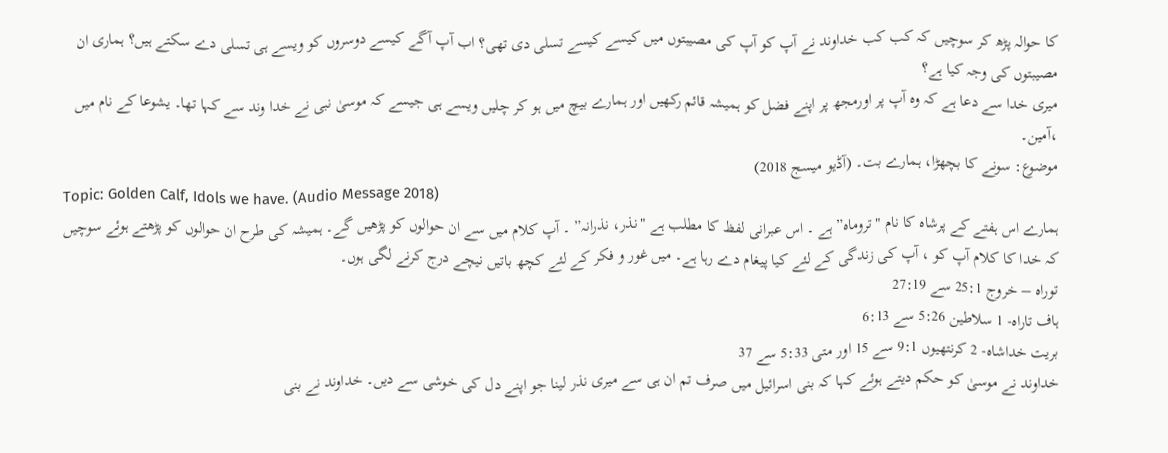کا حوالہ پڑھ کر سوچیں کہ کب کب خداوند نے آپ کو آپ کی مصیبتوں میں کیسے کیسے تسلی دی تھی؟ اب آپ آگے کیسے دوسروں کو ویسے ہی تسلی دے سکتے ہیں؟ ہماری ان مصیبتوں کی وجہ کیا ہے؟
میری خدا سے دعا ہے کہ وہ آپ پر اورمجھ پر اپنے فضل کو ہمیشہ قائم رکھیں اور ہمارے بیچ میں ہو کر چلیں ویسے ہی جیسے کہ موسیٰ نبی نے خدا وند سے کہا تھا۔ یشوعا کے نام میں ،آمین۔
موضوع: سونے کا بچھڑا، ہمارے بت۔ (آڈیو میسج 2018)
Topic: Golden Calf, Idols we have. (Audio Message 2018)
ہمارے اس ہفتے کے پرشاہ کا نام "تروماہ” ہے ۔ اس عبرانی لفظ کا مطلب ہے "نذر، نذرانہ” ۔ آپ کلام میں سے ان حوالوں کو پڑھیں گے۔ ہمیشہ کی طرح ان حوالوں کو پڑھتے ہوئے سوچیں کہ خدا کا کلام آپ کو ، آپ کی زندگی کے لئے کیا پیغام دے رہا ہے۔ میں غور و فکر کے لئے کچھ باتیں نیچے درج کرنے لگی ہوں۔
توراہ – خروج 25:1 سے 27:19
ہاف تاراہ- 1 سلاطین 5:26 سے 6:13
بریت خداشاہ- 2 کرنتھیوں 9:1 سے 15 اور متی 5:33 سے 37
خداوند نے موسیٰ کو حکم دیتے ہوئے کہا کہ بنی اسرائیل میں صرف تم ان ہی سے میری نذر لینا جو اپنے دل کی خوشی سے دیں۔ خداوند نے بنی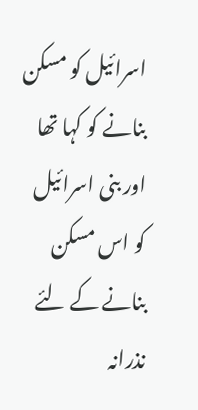اسرائیل کو مسکن بنانے کو کہا تھا اور بنی اسرائیل کو اس مسکن بنانے کے لئے نذرانہ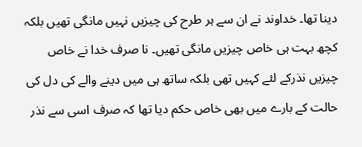دینا تھا۔ خداوند نے ان سے ہر طرح کی چیزیں نہیں مانگی تھیں بلکہ کچھ بہت ہی خاص چیزیں مانگی تھیں۔ نا صرف خدا نے خاص چیزیں نذرکے لئے کہیں تھی بلکہ ساتھ ہی میں دینے والے کی دل کی حالت کے بارے میں بھی خاص حکم دیا تھا کہ صرف اسی سے نذر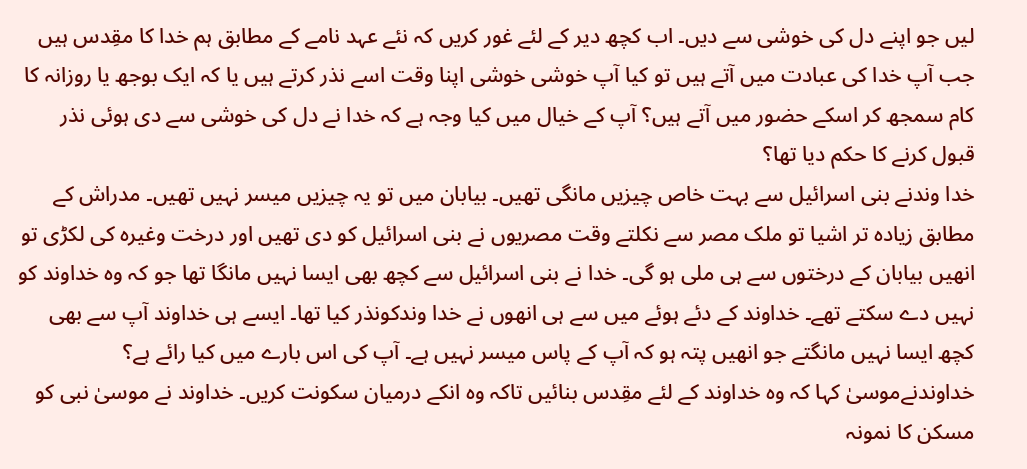لیں جو اپنے دل کی خوشی سے دیں۔ اب کچھ دیر کے لئے غور کریں کہ نئے عہد نامے کے مطابق ہم خدا کا مقِدس ہیں جب آپ خدا کی عبادت میں آتے ہیں تو کیا آپ خوشی خوشی اپنا وقت اسے نذر کرتے ہیں یا کہ ایک بوجھ یا روزانہ کا کام سمجھ کر اسکے حضور میں آتے ہیں؟ آپ کے خیال میں کیا وجہ ہے کہ خدا نے دل کی خوشی سے دی ہوئی نذر قبول کرنے کا حکم دیا تھا؟
خدا وندنے بنی اسرائیل سے بہت خاص چیزیں مانگی تھیں۔ بیابان میں تو یہ چیزیں میسر نہیں تھیں۔ مدراش کے مطابق زیادہ تر اشیا تو ملک مصر سے نکلتے وقت مصریوں نے بنی اسرائیل کو دی تھیں اور درخت وغیرہ کی لکڑی تو انھیں بیابان کے درختوں سے ہی ملی ہو گی۔ خدا نے بنی اسرائیل سے کچھ بھی ایسا نہیں مانگا تھا جو کہ وہ خداوند کو نہیں دے سکتے تھے۔ خداوند کے دئے ہوئے میں سے ہی انھوں نے خدا وندکونذر کیا تھا۔ ایسے ہی خداوند آپ سے بھی کچھ ایسا نہیں مانگتے جو انھیں پتہ ہو کہ آپ کے پاس میسر نہیں ہے۔ آپ کی اس بارے میں کیا رائے ہے؟
خداوندنےموسیٰ کہا کہ وہ خداوند کے لئے مقِدس بنائیں تاکہ وہ انکے درمیان سکونت کریں۔ خداوند نے موسیٰ نبی کو مسکن کا نمونہ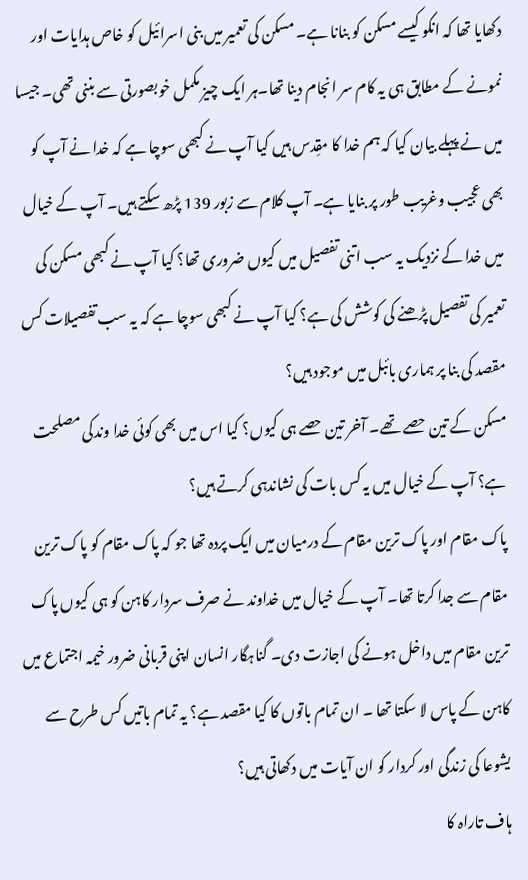دکھایا تھا کہ انکو کیسے مسکن کو بنانا ہے۔ مسکن کی تعمیر میں بنی اسرائیل کو خاص ہدایات اور نمونے کے مطابق ہی یہ کام سر انجام دینا تھا۔ہر ایک چیز مکمل خوبصورتی سے بننی تھی۔ جیسا میں نے پہلے بیان کیا کہ ہم خدا کا مقِدس ہیں کیا آپ نے کبھی سوچا ہے کہ خدا نے آپ کو بھی عجیب وغریب طور پر بنایا ہے۔ آپ کلام سے زبور 139 پڑھ سکتے ہیں۔ آپ کے خیال میں خدا کے نزدیک یہ سب اتنی تفصیل میں کیوں ضروری تھا؟ کیا آپ نے کبھی مسکن کی تعمیر کی تفصیل پڑھنے کی کوشش کی ہے؟ کیا آپ نے کبھی سوچا ہے کہ یہ سب تفصیلات کس مقصد کی بنا پر ہماری بائبل میں موجود ہیں؟
مسکن کے تین حصے تھے۔ آخر تین حصے ہی کیوں؟ کیا اس میں بھی کوئی خدا وندکی مصلحت ہے؟ آپ کے خیال میں یہ کس بات کی نشاندہی کرتے ہیں؟
پاک مقام اور پاک ترین مقام کے درمیان میں ایک پردہ تھا جو کہ پاک مقام کو پاک ترین مقام سے جدا کرتا تھا۔ آپ کے خیال میں خداوند نے صرف سردار کاہن کو ہی کیوں پاک ترین مقام میں داخل ہونے کی اجازت دی۔ گناہگار انسان اپنی قربانی ضرور خیمہ اجتماع میں کاہن کے پاس لا سکتا تھا ۔ ان تمام باتوں کا کیا مقصد ہے؟ یہ تمام باتیں کس طرح سے یشوعا کی زندگی اور کردار کو ان آیات میں دکھاتی ہیں؟
ہاف تاراہ کا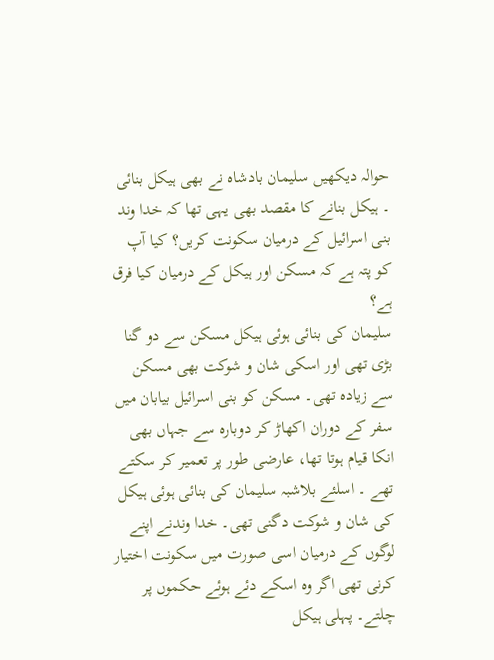حوالہ دیکھیں سلیمان بادشاہ نے بھی ہیکل بنائی ۔ ہیکل بنانے کا مقصد بھی یہی تھا کہ خدا وند بنی اسرائیل کے درمیان سکونت کریں؟ کیا آپ کو پتہ ہے کہ مسکن اور ہیکل کے درمیان کیا فرق ہے؟
سلیمان کی بنائی ہوئی ہیکل مسکن سے دو گنا بڑی تھی اور اسکی شان و شوکت بھی مسکن سے زیادہ تھی۔ مسکن کو بنی اسرائیل بیابان میں سفر کے دوران اکھاڑ کر دوبارہ سے جہاں بھی انکا قیام ہوتا تھا، عارضی طور پر تعمیر کر سکتے تھے ۔ اسلئے بلاشبہ سلیمان کی بنائی ہوئی ہیکل کی شان و شوکت دگنی تھی۔ خدا وندنے اپنے لوگوں کے درمیان اسی صورت میں سکونت اختیار کرنی تھی اگر وہ اسکے دئے ہوئے حکموں پر چلتے۔ پہلی ہیکل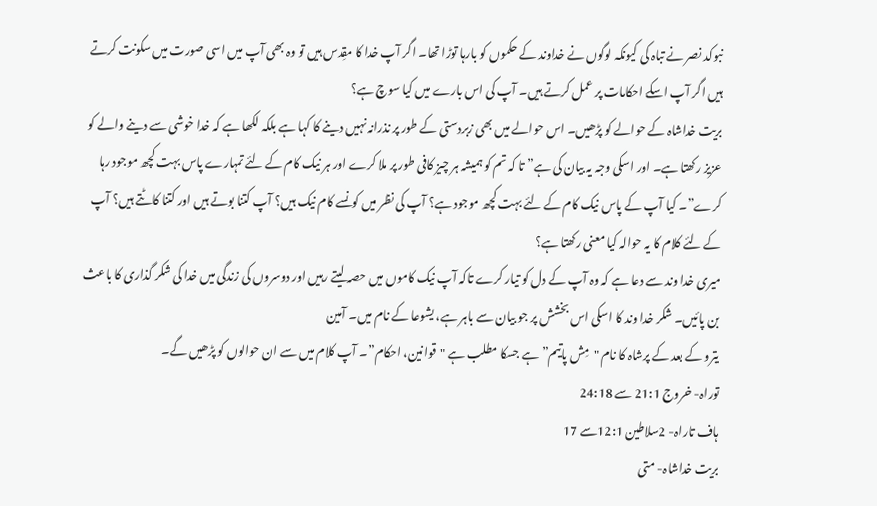نبوکد نصر نے تباہ کی کیونکہ لوگوں نے خداوند کے حکموں کو بارہا توڑا تھا۔ اگر آپ خدا کا مقِدس ہیں تو وہ بھی آپ میں اسی صورت میں سکونت کرتے ہیں اگر آپ اسکے احکامات پر عمل کرتے ہیں۔ آپ کی اس بارے میں کیا سوچ ہے؟
بریت خداشاہ کے حوالے کو پڑھیں۔ اس حوالے میں بھی زبردستی کے طور پر نذرانہ نہیں دینے کا کہا ہے بلکہ لکھا ہے کہ خدا خوشی سے دینے والے کو عزیز رکھتا ہے۔ اور اسکی وجہ یہ بیان کی ہے” تا کہ تم کو ہمیشہ ہر چیز کافی طور پر ملا کرے اور ہر نیک کام کے لئے تمہارے پاس بہت کچھ موجود رہا کرے”۔ کیا آپ کے پاس نیک کام کے لئے بہت کچھ موجود ہے؟ آپ کی نظر میں کونسے کام نیک ہیں؟ آپ کتنا بوتے ہیں اور کتنا کاٹتے ہیں؟ آپ کے لئے کلام کا یہ حوالہ کیا معنی رکھتا ہے؟
میری خدا وند سے دعا ہے کہ وہ آپ کے دل کو تیار کرے تاکہ آپ نیک کاموں میں حصہ لیتے رہیں اور دوسروں کی زندگی میں خدا کی شکر گذاری کا باعث بن پائیں۔ شکر خدا وند کا اسکی اس بخشش پر جو بیان سے باہر ہے، یشوعا کے نام میں۔ آمین
یترو کے بعد کے پرشاہ کا نام "مِش پاتیم” ہے جسکا مطلب ہے "قوانین، احکام”۔ آپ کلام میں سے ان حوالوں کو پڑھیں گے۔
توراہ- خروج 21:1 سے 24:18
ہاف تاراہ- 2سلاطین 12:1سے 17
بریت خداشاہ- متی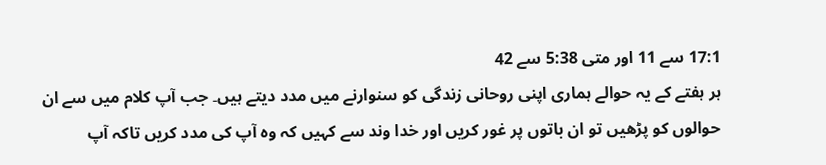17:1 سے 11 اور متی 5:38 سے 42
ہر ہفتے کے یہ حوالے ہماری اپنی روحانی زندگی کو سنوارنے میں مدد دیتے ہیں۔ جب آپ کلام میں سے ان حوالوں کو پڑھیں تو ان باتوں پر غور کریں اور خدا وند سے کہیں کہ وہ آپ کی مدد کریں تاکہ آپ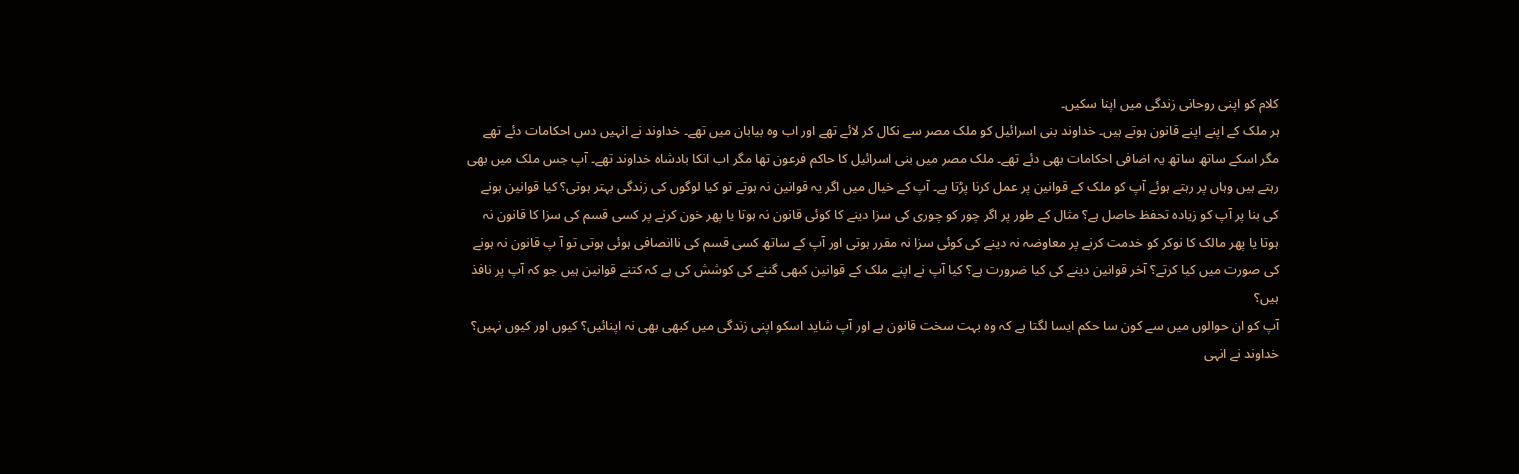کلام کو اپنی روحانی زندگی میں اپنا سکیں۔
ہر ملک کے اپنے اپنے قانون ہوتے ہیں۔ خداوند بنی اسرائیل کو ملک مصر سے نکال کر لائے تھے اور اب وہ بیابان میں تھے۔ خداوند نے انہیں دس احکامات دئے تھے مگر اسکے ساتھ ساتھ یہ اضافی احکامات بھی دئے تھے۔ ملک مصر میں بنی اسرائیل کا حاکم فرعون تھا مگر اب انکا بادشاہ خداوند تھے۔ آپ جس ملک میں بھی رہتے ہیں وہاں پر رہتے ہوئے آپ کو ملک کے قوانین پر عمل کرنا پڑتا ہے۔ آپ کے خیال میں اگر یہ قوانین نہ ہوتے تو کیا لوگوں کی زندگی بہتر ہوتی؟ کیا قوانین ہونے کی بنا پر آپ کو زیادہ تحفظ حاصل ہے؟ مثال کے طور پر اگر چور کو چوری کی سزا دینے کا کوئی قانون نہ ہوتا یا پھر خون کرنے پر کسی قسم کی سزا کا قانون نہ ہوتا یا پھر مالک کا نوکر کو خدمت کرنے پر معاوضہ نہ دینے کی کوئی سزا نہ مقرر ہوتی اور آپ کے ساتھ کسی قسم کی ناانصافی ہوئی ہوتی تو آ پ قانون نہ ہونے کی صورت میں کیا کرتے؟ آخر قوانین دینے کی کیا ضرورت ہے؟ کیا آپ نے اپنے ملک کے قوانین کبھی گننے کی کوشش کی ہے کہ کتنے قوانین ہیں جو کہ آپ پر نافذ ہیں؟
آپ کو ان حوالوں میں سے کون سا حکم ایسا لگتا ہے کہ وہ بہت سخت قانون ہے اور آپ شاید اسکو اپنی زندگی میں کبھی بھی نہ اپنائیں؟ کیوں اور کیوں نہیں؟
خداوند نے انہی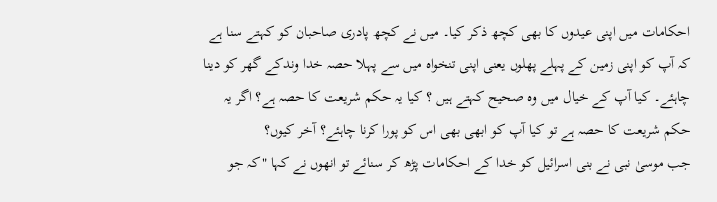احکامات میں اپنی عیدوں کا بھی کچھ ذکر کیا۔ میں نے کچھ پادری صاحبان کو کہتے سنا ہے کہ آپ کو اپنی زمین کے پہلے پھلوں یعنی اپنی تنخواہ میں سے پہلا حصہ خدا وندکے گھر کو دینا چاہئے۔ کیا آپ کے خیال میں وہ صحیح کہتے ہیں ؟ کیا یہ حکم شریعت کا حصہ ہے؟ اگر یہ حکم شریعت کا حصہ ہے تو کیا آپ کو ابھی بھی اس کو پورا کرنا چاہئے؟ آخر کیوں؟
جب موسیٰ نبی نے بنی اسرائیل کو خدا کے احکامات پڑھ کر سنائے تو انھوں نے کہا "کہ جو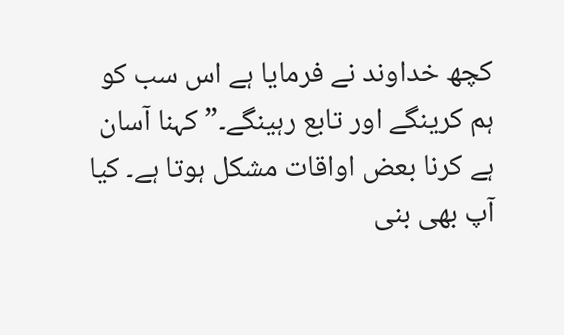کچھ خداوند نے فرمایا ہے اس سب کو ہم کرینگے اور تابع رہینگے۔” کہنا آسان ہے کرنا بعض اواقات مشکل ہوتا ہے۔ کیا آپ بھی بنی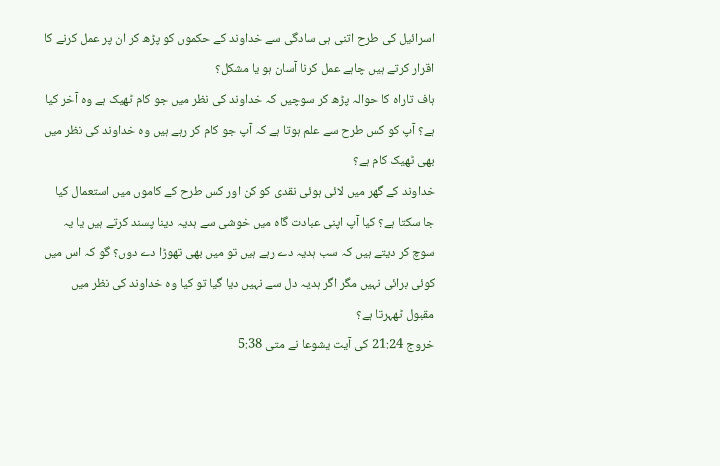اسرائیل کی طرح اتنی ہی سادگی سے خداوند کے حکموں کو پڑھ کر ان پر عمل کرنے کا اقرار کرتے ہیں چاہے عمل کرنا آسان ہو یا مشکل؟
ہاف تاراہ کا حوالہ پڑھ کر سوچیں کہ خداوند کی نظر میں جو کام ٹھیک ہے وہ آخر کیا ہے؟ آپ کو کس طرح سے علم ہوتا ہے کہ آپ جو کام کر رہے ہیں وہ خداوند کی نظر میں بھی ٹھیک کام ہے؟
خداوند کے گھر میں لائی ہوئی نقدی کو کن اور کس طرح کے کاموں میں استعمال کیا جا سکتا ہے؟ کیا آپ اپنی عبادت گاہ میں خوشی سے ہدیہ دینا پسند کرتے ہیں یا یہ سوچ کر دیتے ہیں کہ سب ہدیہ دے رہے ہیں تو میں بھی تھوڑا دے دوں؟ گو کہ اس میں کوئی برائی نہیں مگر اگر ہدیہ دل سے نہیں دیا گیا تو کیا وہ خداوند کی نظر میں مقبول ٹھہرتا ہے؟
خروج 21:24 کی آیت یشوعا نے متی 5:38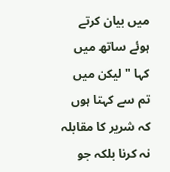میں بیان کرتے ہوئے ساتھ میں کہا "لیکن میں تم سے کہتا ہوں کہ شریر کا مقابلہ نہ کرنا بلکہ جو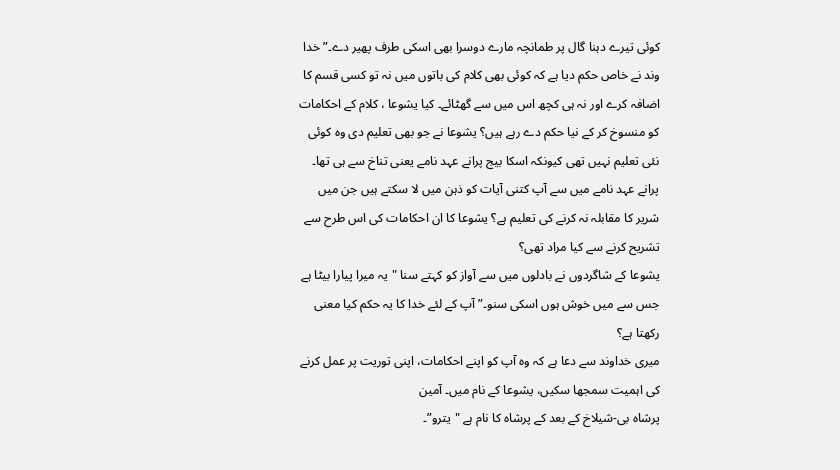کوئی تیرے دہنا گال پر طمانچہ مارے دوسرا بھی اسکی طرف پھیر دے۔” خدا وند نے خاص حکم دیا ہے کہ کوئی بھی کلام کی باتوں میں نہ تو کسی قسم کا اضافہ کرے اور نہ ہی کچھ اس میں سے گھٹائے۔ کیا یشوعا ، کلام کے احکامات کو منسوخ کر کے نیا حکم دے رہے ہیں؟ یشوعا نے جو بھی تعلیم دی وہ کوئی نئی تعلیم نہیں تھی کیونکہ اسکا بیج پرانے عہد نامے یعنی تناخ سے ہی تھا۔ پرانے عہد نامے میں سے آپ کتنی آیات کو ذہن میں لا سکتے ہیں جن میں شریر کا مقابلہ نہ کرنے کی تعلیم ہے؟ یشوعا کا ان احکامات کی اس طرح سے تشریح کرنے سے کیا مراد تھی؟
یشوعا کے شاگردوں نے بادلوں میں سے آواز کو کہتے سنا "یہ میرا پیارا بیٹا ہے جس سے میں خوش ہوں اسکی سنو۔” آپ کے لئے خدا کا یہ حکم کیا معنی رکھتا ہے؟
میری خداوند سے دعا ہے کہ وہ آپ کو اپنے احکامات، اپنی توریت پر عمل کرنے کی اہمیت سمجھا سکیں، یشوعا کے نام میں۔ آمین
پرشاہ بی-شیلاخ کے بعد کے پرشاہ کا نام ہے "یترو”۔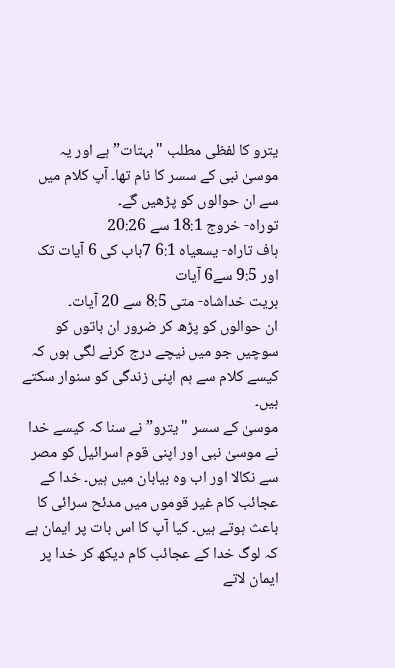یترو کا لفظی مطلب "بہتات” ہے اور یہ موسیٰ نبی کے سسر کا نام تھا۔ آپ کلام میں سے ان حوالوں کو پڑھیں گے۔
توراہ- خروج 18:1 سے 20:26
ہاف تاراہ- یسعیاہ 6:1 7باب کی 6 آیات تک اور 9:5 سے6 آیات
بریت خداشاہ- متی 8:5 سے 20 آیات۔
ان حوالوں کو پڑھ کر ضرور ان باتوں کو سوچیں جو میں نیچے درج کرنے لگی ہوں کہ کیسے کلام سے ہم اپنی زندگی کو سنوار سکتے ہیں۔
موسیٰ کے سسر "یترو” نے سنا کہ کیسے خدا نے موسیٰ نبی اور اپنی قوم اسرائیل کو مصر سے نکالا اور اب وہ بیابان میں ہیں۔ خدا کے عجائب کام غیر قوموں میں مدئح سرائی کا باعث ہوتے ہیں۔ کیا آپ کا اس بات پر ایمان ہے کہ لوگ خدا کے عجائب کام دیکھ کر خدا پر ایمان لاتے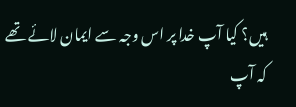ہیں؟ کیا آپ خدا پر اس وجہ سے ایمان لائے تھے کہ آپ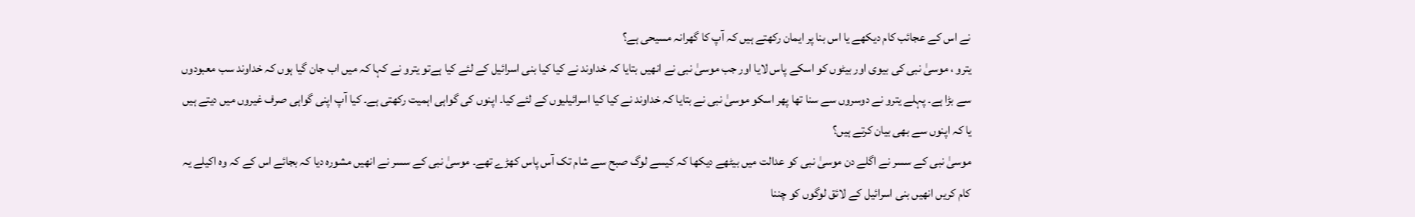نے اس کے عجائب کام دیکھے یا اس بنا پر ایمان رکھتے ہیں کہ آپ کا گھرانہ مسیحی ہے؟
یترو ، موسیٰ نبی کی بیوی اور بیٹوں کو اسکے پاس لایا اور جب موسیٰ نبی نے انھیں بتایا کہ خداوند نے کیا کیا بنی اسرائیل کے لئے کیا ہےتو یترو نے کہا کہ میں اب جان گیا ہوں کہ خداوند سب معبودوں سے بڑا ہے۔ پہلے یترو نے دوسروں سے سنا تھا پھر اسکو موسیٰ نبی نے بتایا کہ خداوند نے کیا کیا اسرائیلیوں کے لئے کیا۔ اپنوں کی گواہی اہمیت رکھتی ہے۔ کیا آپ اپنی گواہی صرف غیروں میں دیتے ہیں یا کہ اپنوں سے بھی بیان کرتے ہیں؟
موسیٰ نبی کے سسر نے اگلے دن موسیٰ نبی کو عدالت میں بیٹھے دیکھا کہ کیسے لوگ صبح سے شام تک آس پاس کھڑے تھے۔ موسیٰ نبی کے سسر نے انھیں مشورہ دیا کہ بجائے اس کے کہ وہ اکیلے یہ کام کریں انھیں بنی اسرائیل کے لائق لوگوں کو چننا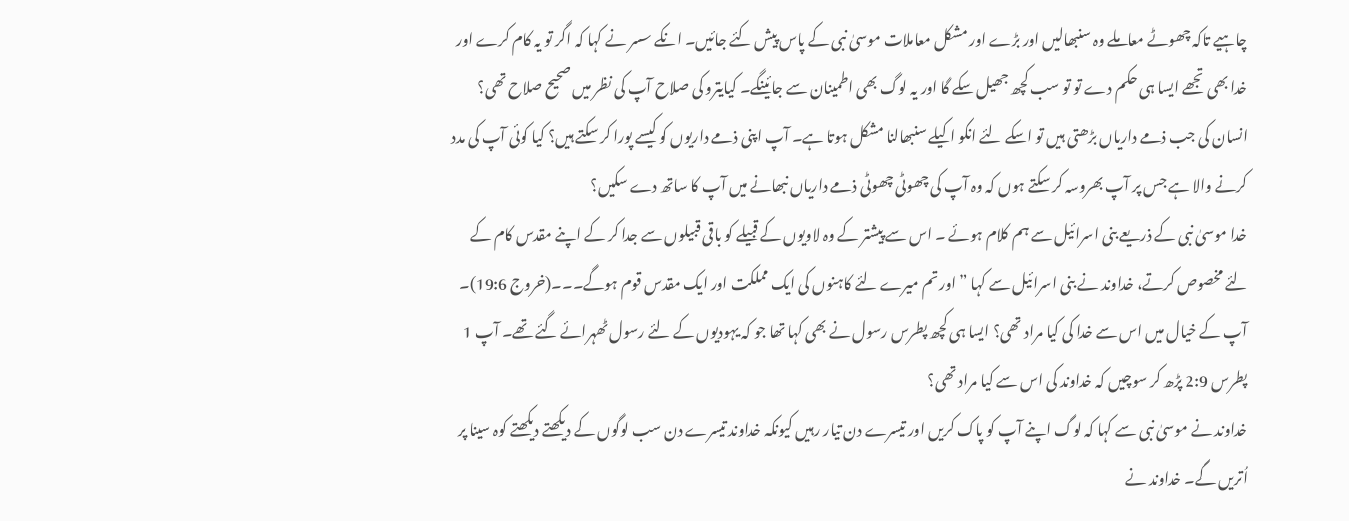چاہیے تاکہ چھوٹے معاملے وہ سنبھالیں اور بڑے اور مشکل معاملات موسیٰ نبی کے پاس پیش کئے جائیں۔ انکے سسر نے کہا کہ اگر تو یہ کام کرے اور خدا بھی تجھے ایسا ہی حکم دے تو تو سب کچھ جھیل سکے گا اور یہ لوگ بھی اطمینان سے جائینگے۔ کیایترو کی صلاح آپ کی نظر میں صحیح صلاح تھی؟
انسان کی جب ذمے داریاں بڑھتی ہیں تو اسکے لئے انکو اکیلے سنبھالنا مشکل ہوتا ہے۔ آپ اپنی ذمے داریوں کو کیسے پورا کر سکتے ہیں؟ کیا کوئی آپ کی مدد کرنے والا ہے جس پر آپ بھروسہ کر سکتے ہوں کہ وہ آپ کی چھوٹی چھوٹی ذمے داریاں نبھانے میں آپ کا ساتھ دے سکیں؟
خدا موسیٰ نبی کے ذریعے بنی اسرائیل سے ہم کلام ہوئے ۔ اس سے پیشتر کے وہ لاویوں کے قبیلے کو باقی قبیلوں سے جدا کر کے اپنے مقدس کام کے لئے مخصوص کرتے، خداوند نے بنی اسرائیل سے کہا ” اور تم میرے لئے کاہنوں کی ایک مملکت اور ایک مقدس قوم ہوگے۔۔۔(خروج 19:6)۔ آپ کے خیال میں اس سے خدا کی کیا مراد تھی؟ ایسا ہی کچھ پطرس رسول نے بھی کہا تھا جو کہ یہودیوں کے لئے رسول ٹھہرائے گئے تھے۔ آپ 1 پطرس 2:9 پڑھ کر سوچیں کہ خداوند کی اس سے کیا مراد تھی؟
خداوند نے موسیٰ نبی سے کہا کہ لوگ اپنے آپ کو پاک کریں اور تیسرے دن تیار رہیں کیونکہ خداوند تیسرے دن سب لوگوں کے دیکھتے دیکھتے کوہ سینا پر اُتریں گے۔ خداوند نے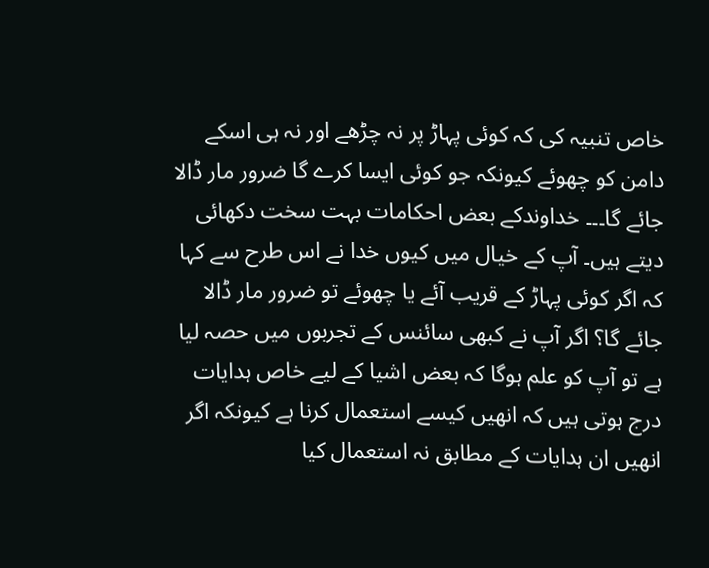خاص تنبیہ کی کہ کوئی پہاڑ پر نہ چڑھے اور نہ ہی اسکے دامن کو چھوئے کیونکہ جو کوئی ایسا کرے گا ضرور مار ڈالا جائے گا۔۔۔ خداوندکے بعض احکامات بہت سخت دکھائی دیتے ہیں۔ آپ کے خیال میں کیوں خدا نے اس طرح سے کہا کہ اگر کوئی پہاڑ کے قریب آئے یا چھوئے تو ضرور مار ڈالا جائے گا؟ اگر آپ نے کبھی سائنس کے تجربوں میں حصہ لیا ہے تو آپ کو علم ہوگا کہ بعض اشیا کے لیے خاص ہدایات درج ہوتی ہیں کہ انھیں کیسے استعمال کرنا ہے کیونکہ اگر انھیں ان ہدایات کے مطابق نہ استعمال کیا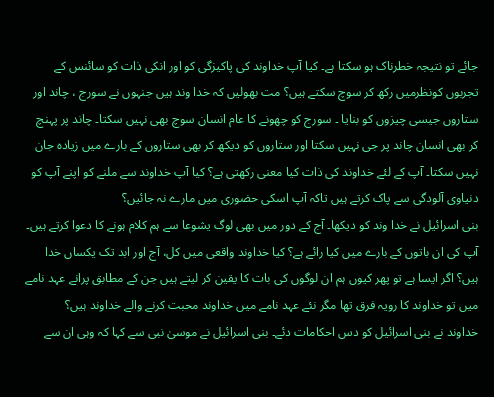جائے تو نتیجہ خطرناک ہو سکتا ہے۔ کیا آپ خداوند کی پاکیزگی کو اور انکی ذات کو سائنس کے تجربوں کونظرمیں رکھ کر سوچ سکتے ہیں؟ مت بھولیں کہ خدا وند ہیں جنہوں نے سورج ، چاند اور ستاروں جیسی چیزوں کو بنایا ۔ سورج کو چھونے کا عام انسان سوچ بھی نہیں سکتا۔ چاند پر پہنچ کر بھی انسان چاند پر جی نہیں سکتا اور ستاروں کو دیکھ کر بھی ستاروں کے بارے میں زیادہ جان نہیں سکتا۔ آپ کے لئے خداوند کی ذات کیا معنی رکھتی ہے؟ کیا آپ خداوند سے ملنے کو اپنے آپ کو دنیاوی آلودگی سے پاک کرتے ہیں تاکہ آپ اسکی حضوری میں مارے نہ جائیں؟
بنی اسرائیل نے خدا وند کو دیکھا۔ آج کے دور میں بھی لوگ یشوعا سے ہم کلام ہونے کا دعوا کرتے ہیں۔ آپ کی ان باتوں کے بارے میں کیا رائے ہے؟ کیا خداوند واقعی میں کل، آج اور ابد تک یکساں خدا ہیں؟ اگر ایسا ہے تو پھر کیوں ہم ان لوگوں کی بات کا یقین کر لیتے ہیں جن کے مطابق پرانے عہد نامے میں تو خداوند کا رویہ فرق تھا مگر نئے عہد نامے میں خداوند محبت کرنے والے خداوند ہیں؟
خداوند نے بنی اسرائیل کو دس احکامات دئے۔ بنی اسرائیل نے موسیٰ نبی سے کہا کہ وہی ان سے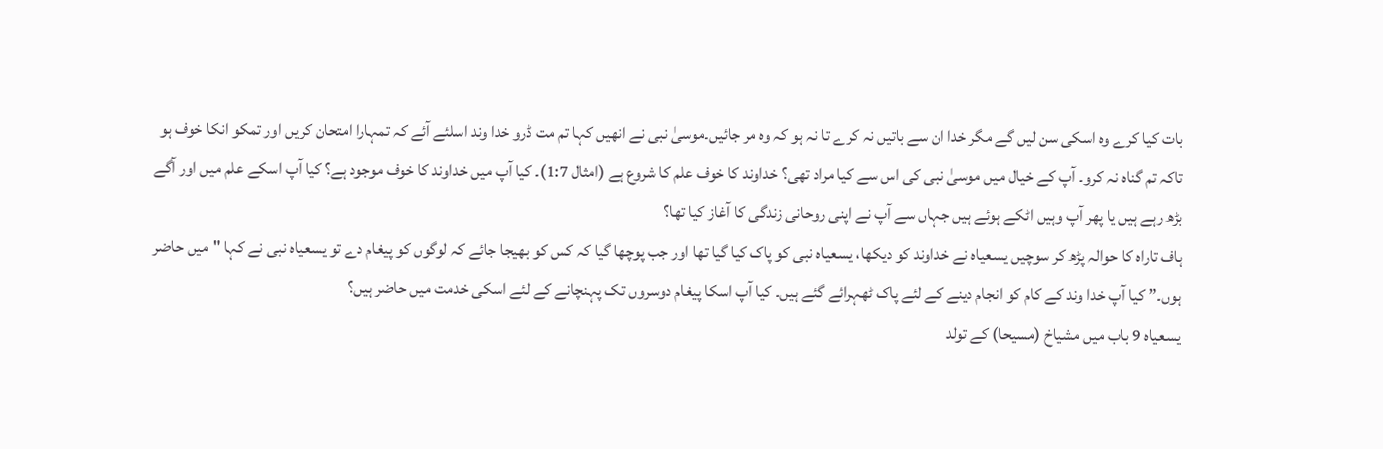بات کیا کرے وہ اسکی سن لیں گے مگر خدا ان سے باتیں نہ کرے تا نہ ہو کہ وہ مر جائیں۔موسیٰ نبی نے انھیں کہا تم مت ڈرو خدا وند اسلئے آئے کہ تمہارا امتحان کریں اور تمکو انکا خوف ہو تاکہ تم گناہ نہ کرو۔ آپ کے خیال میں موسیٰ نبی کی اس سے کیا مراد تھی؟ خداوند کا خوف علم کا شروع ہے (امثال 1:7)۔ کیا آپ میں خداوند کا خوف موجود ہے؟ کیا آپ اسکے علم میں اور آگے بڑھ رہے ہیں یا پھر آپ وہیں اٹکے ہوئے ہیں جہاں سے آپ نے اپنی روحانی زندگی کا آغاز کیا تھا؟
ہاف تاراہ کا حوالہ پڑھ کر سوچیں یسعیاہ نے خداوند کو دیکھا، یسعیاہ نبی کو پاک کیا گیا تھا اور جب پوچھا گیا کہ کس کو بھیجا جائے کہ لوگوں کو پیغام دے تو یسعیاہ نبی نے کہا "میں حاضر ہوں۔” کیا آپ خدا وند کے کام کو انجام دینے کے لئے پاک ٹھہرائے گئے ہیں۔ کیا آپ اسکا پیغام دوسروں تک پہنچانے کے لئے اسکی خدمت میں حاضر ہیں؟
یسعیاہ 9 باب میں مشیاخ (مسیحا) کے تولد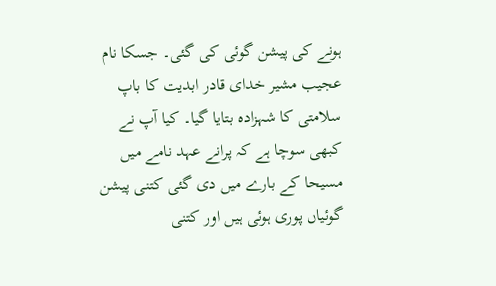ہونے کی پیشن گوئی کی گئی۔ جسکا نام عجیب مشیر خدای قادر ابدیت کا باپ سلامتی کا شہزادہ بتایا گیا۔ کیا آپ نے کبھی سوچا ہے کہ پرانے عہد نامے میں مسیحا کے بارے میں دی گئی کتنی پیشن گوئیاں پوری ہوئی ہیں اور کتنی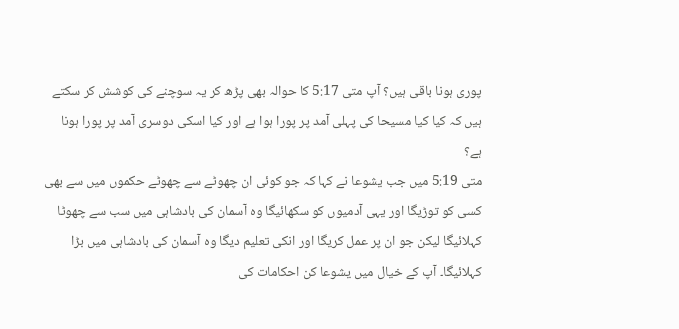پوری ہونا باقی ہیں؟ آپ متی 5:17 کا حوالہ بھی پڑھ کر یہ سوچنے کی کوشش کر سکتے ہیں کہ کیا کیا مسیحا کی پہلی آمد پر پورا ہوا ہے اور کیا اسکی دوسری آمد پر پورا ہونا ہے؟
متی 5:19 میں جب یشوعا نے کہا کہ جو کوئی ان چھوٹے سے چھوٹے حکموں میں سے بھی کسی کو توڑیگا اور یہی آدمیوں کو سکھائیگا وہ آسمان کی بادشاہی میں سب سے چھوٹا کہلائیگا لیکن جو ان پر عمل کریگا اور انکی تعلیم دیگا وہ آسمان کی بادشاہی میں بڑا کہلائیگا۔ آپ کے خیال میں یشوعا کن احکامات کی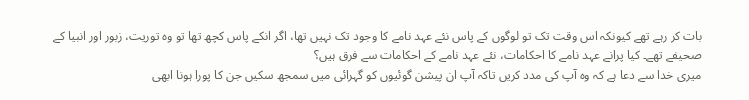بات کر رہے تھے کیونکہ اس وقت تک تو لوگوں کے پاس نئے عہد نامے کا وجود تک نہیں تھا، اگر انکے پاس کچھ تھا تو وہ توریت، زبور اور انبیا کے صحیفے تھے۔ کیا پرانے عہد نامے کا احکامات، نئے عہد نامے کے احکامات سے فرق ہیں؟
میری خدا سے دعا ہے کہ وہ آپ کی مدد کریں تاکہ آپ ان پیشن گوئیوں کو گہرائی میں سمجھ سکیں جن کا پورا ہونا ابھی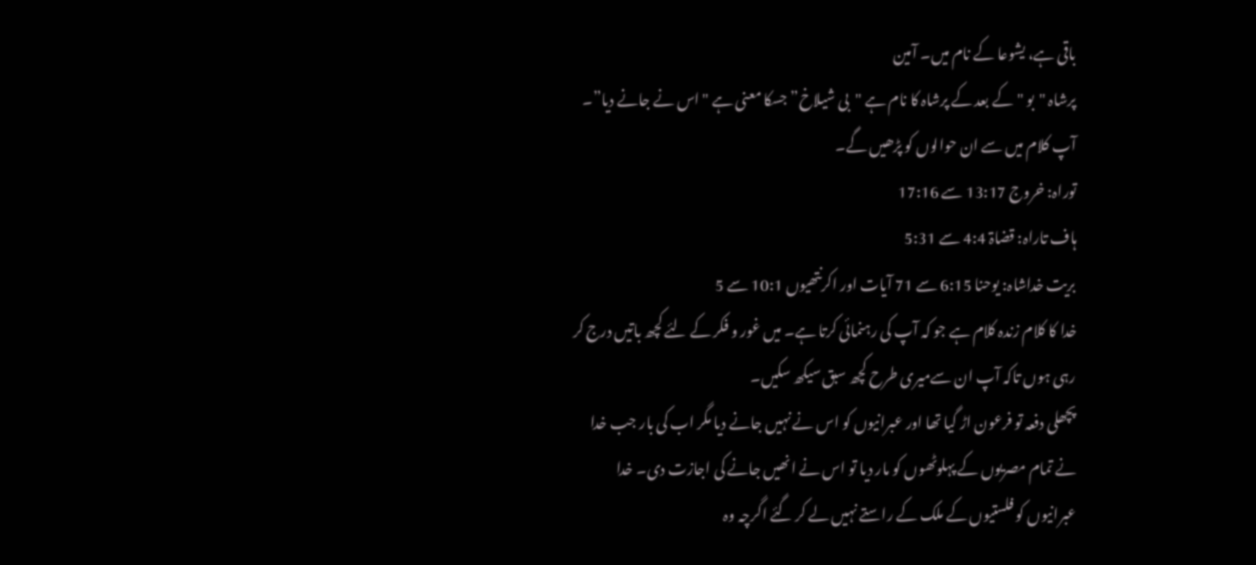باقی ہے، یشوعا کے نام میں۔ آمین
پرشاہ "بو "کے بعد کے پرشاہ کا نام ہے "بی شیلاخ” جسکا معنی ہے "اس نے جانے دیا”۔ آپ کلام میں سے ان حوالوں کو پڑھیں گے۔
توراہ: خروج 13:17 سے 17:16
ہاف تاراہ: قضاۃ 4:4 سے 5:31
بریت خداشاہ: یوحنا 6:15 سے 71 آیات اور اکرنتھیوں 10:1 سے 5
خدا کا کلام زندہ کلام ہے جو کہ آپ کی رہنمائی کرتا ہے۔ میں غور و فکر کے لئے کچھ باتیں درج کر رہی ہوں تاکہ آپ ان سےمیری طرح کچھ سبق سیکھ سکیں۔
پچھلی دفعہ تو فرعون اڑ گیا تھا اور عبرانیوں کو اس نے نہیں جانے دیا مگر اب کی بار جب خدا نے تمام مصریوں کے پہلوٹھوں کو مار دیا تو اس نے انھیں جانے کی اجازت دی۔ خدا عبرانیوں کو فلستیوں کے ملک کے راستے نہیں لے کر گئے اگرچہ وہ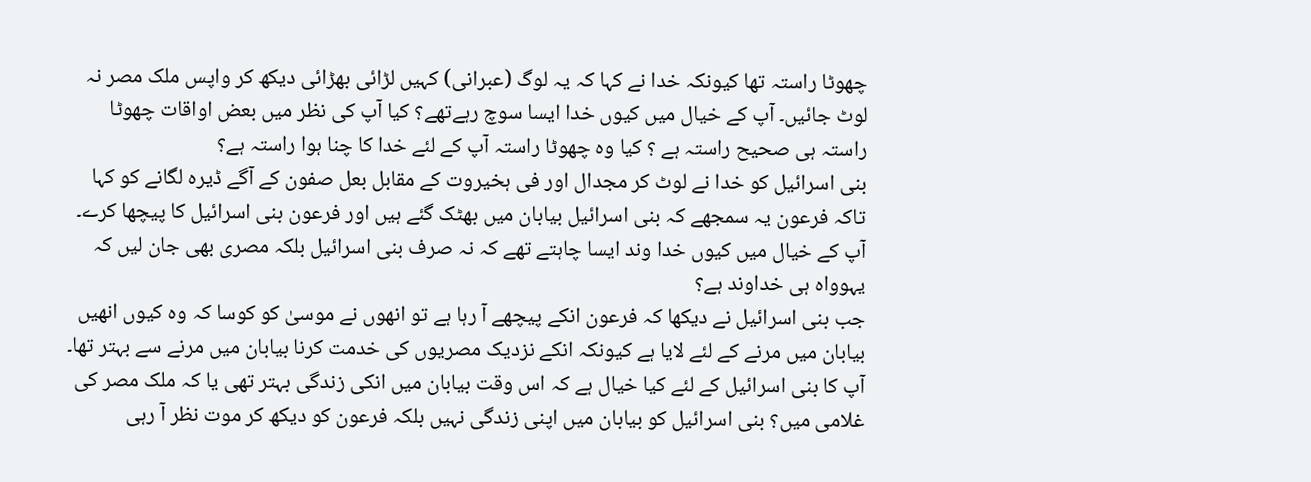چھوٹا راستہ تھا کیونکہ خدا نے کہا کہ یہ لوگ (عبرانی) کہیں لڑائی بھڑائی دیکھ کر واپس ملک مصر نہ لوٹ جائیں۔ آپ کے خیال میں کیوں خدا ایسا سوچ رہےتھے؟ کیا آپ کی نظر میں بعض اواقات چھوٹا راستہ ہی صحیح راستہ ہے ؟ کیا وہ چھوٹا راستہ آپ کے لئے خدا کا چنا ہوا راستہ ہے؟
بنی اسرائیل کو خدا نے لوٹ کر مجدال اور فی ہخیروت کے مقابل بعل صفون کے آگے ڈیرہ لگانے کو کہا تاکہ فرعون یہ سمجھے کہ بنی اسرائیل بیابان میں بھٹک گئے ہیں اور فرعون بنی اسرائیل کا پیچھا کرے۔ آپ کے خیال میں کیوں خدا وند ایسا چاہتے تھے کہ نہ صرف بنی اسرائیل بلکہ مصری بھی جان لیں کہ یہوواہ ہی خداوند ہے؟
جب بنی اسرائیل نے دیکھا کہ فرعون انکے پیچھے آ رہا ہے تو انھوں نے موسیٰ کو کوسا کہ وہ کیوں انھیں بیابان میں مرنے کے لئے لایا ہے کیونکہ انکے نزدیک مصریوں کی خدمت کرنا بیابان میں مرنے سے بہتر تھا۔ آپ کا بنی اسرائیل کے لئے کیا خیال ہے کہ اس وقت بیابان میں انکی زندگی بہتر تھی یا کہ ملک مصر کی غلامی میں؟ بنی اسرائیل کو بیابان میں اپنی زندگی نہیں بلکہ فرعون کو دیکھ کر موت نظر آ رہی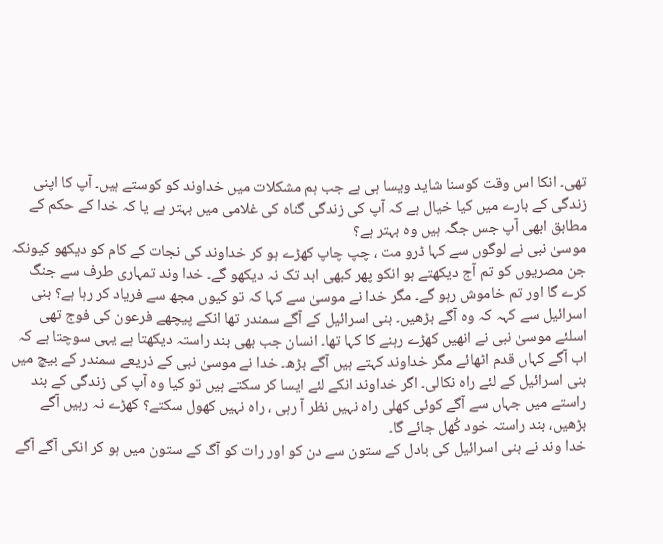تھی۔ انکا اس وقت کوسنا شاید ویسا ہی ہے جب ہم مشکلات میں خداوند کو کوستے ہیں۔ آپ کا اپنی زندگی کے بارے میں کیا خیال ہے کہ آپ کی زندگی گناہ کی غلامی میں بہتر ہے یا کہ خدا کے حکم کے مطابق ابھی آپ جس جگہ ہیں وہ بہتر ہے؟
موسیٰ نبی نے لوگوں سے کہا ڈرو مت ، چپ چاپ کھڑے ہو کر خداوند کی نجات کے کام کو دیکھو کیونکہ جن مصریوں کو تم آج دیکھتے ہو انکو پھر کبھی ابد تک نہ دیکھو گے۔ خدا وند تمہاری طرف سے جنگ کرے گا اور تم خاموش رہو گے۔ مگر خدا نے موسیٰ سے کہا کہ تو کیوں مجھ سے فریاد کر رہا ہے؟ بنی اسرائیل سے کہہ کہ وہ آگے بڑھیں۔ بنی اسرائیل کے آگے سمندر تھا انکے پیچھے فرعون کی فوج تھی اسلئے موسیٰ نبی نے انھیں کھڑے رہنے کا کہا تھا۔ انسان جب بھی بند راستہ دیکھتا ہے یہی سوچتا ہے کہ اب آگے کہاں قدم اٹھائے مگر خداوند کہتے ہیں آگے بڑھ۔ خدا نے موسیٰ نبی کے ذریعے سمندر کے بیچ میں بنی اسرائیل کے لئے راہ نکالی۔ اگر خداوند انکے لئے ایسا کر سکتے ہیں تو کیا وہ آپ کی زندگی کے بند راستے میں جہاں سے آگے کوئی کھلی راہ نہیں نظر آ رہی ، راہ نہیں کھول سکتے؟ کھڑے نہ رہیں آگے بڑھیں، بند راستہ خود کُھل جائے گا۔
خدا وند نے بنی اسرائیل کی بادل کے ستون سے دن کو اور رات کو آگ کے ستون میں ہو کر انکی آگے آگے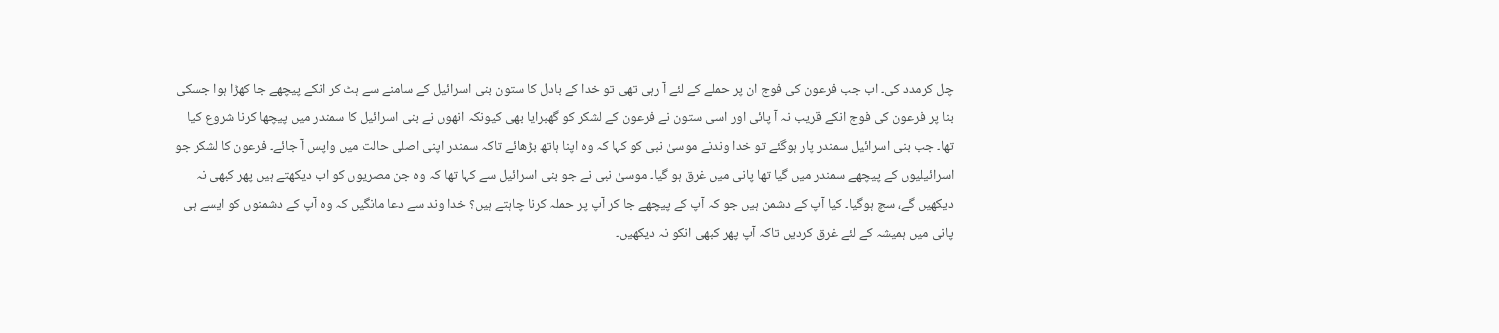چل کرمدد کی۔ اب جب فرعون کی فوج ان پر حملے کے لئے آ رہی تھی تو خدا کے بادل کا ستون بنی اسرائیل کے سامنے سے ہٹ کر انکے پیچھے جا کھڑا ہوا جسکی بنا پر فرعون کی فوج انکے قریب نہ آ پائی اور اسی ستون نے فرعون کے لشکر کو گھبرایا بھی کیونکہ انھوں نے بنی اسرائیل کا سمندر میں پیچھا کرنا شروع کیا تھا۔ جب بنی اسرائیل سمندر پار ہوگئے تو خدا وندنے موسیٰ نبی کو کہا کہ وہ اپنا ہاتھ بڑھائے تاکہ سمندر اپنی اصلی حالت میں واپس آ جائے۔ فرعون کا لشکر جو اسرائیلیوں کے پیچھے سمندر میں گیا تھا پانی میں غرق ہو گیا۔ موسیٰ نبی نے جو بنی اسرائیل سے کہا تھا کہ وہ جن مصریوں کو اب دیکھتے ہیں پھر کبھی نہ دیکھیں گے، سچ ہوگیا۔ کیا آپ کے دشمن ہیں جو کہ آپ کے پیچھے جا کر آپ پر حملہ کرنا چاہتے ہیں؟ خدا وند سے دعا مانگیں کہ وہ آپ کے دشمنوں کو ایسے ہی پانی میں ہمیشہ کے لئے غرق کردیں تاکہ آپ پھر کبھی انکو نہ دیکھیں۔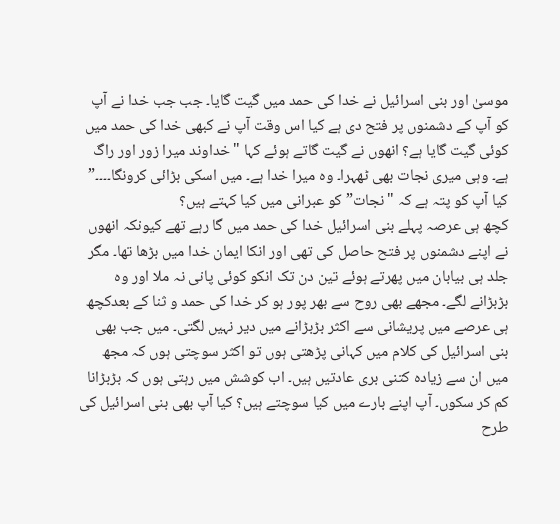موسیٰ اور بنی اسرائیل نے خدا کی حمد میں گیت گایا۔ جب جب خدا نے آپ کو آپ کے دشمنوں پر فتح دی ہے کیا اس وقت آپ نے کبھی خدا کی حمد میں کوئی گیت گایا ہے؟ انھوں نے گیت گاتے ہوئے کہا "خداوند میرا زور اور راگ ہے۔ وہی میری نجات بھی ٹھہرا۔ وہ میرا خدا ہے۔ میں اسکی بڑائی کرونگا۔۔۔۔” کیا آپ کو پتہ ہے کہ "نجات” کو عبرانی میں کیا کہتے ہیں؟
کچھ ہی عرصہ پہلے بنی اسرائیل خدا کی حمد میں گا رہے تھے کیونکہ انھوں نے اپنے دشمنوں پر فتح حاصل کی تھی اور انکا ایمان خدا میں بڑھا تھا۔ مگر جلد ہی بیابان میں پھرتے ہوئے تین دن تک انکو کوئی پانی نہ ملا اور وہ بڑبڑانے لگے۔ مجھے بھی روح سے بھر پور ہو کر خدا کی حمد و ثنا کے بعدکچھ ہی عرصے میں پریشانی سے اکثر بڑبڑانے میں دیر نہیں لگتی۔ میں جب بھی بنی اسرائیل کی کلام میں کہانی پڑھتی ہوں تو اکثر سوچتی ہوں کہ مجھ میں ان سے زیادہ کتنی بری عادتیں ہیں۔ اب کوشش میں رہتی ہوں کہ بڑبڑانا کم کر سکوں۔ آپ اپنے بارے میں کیا سوچتے ہیں؟ کیا آپ بھی بنی اسرائیل کی طرح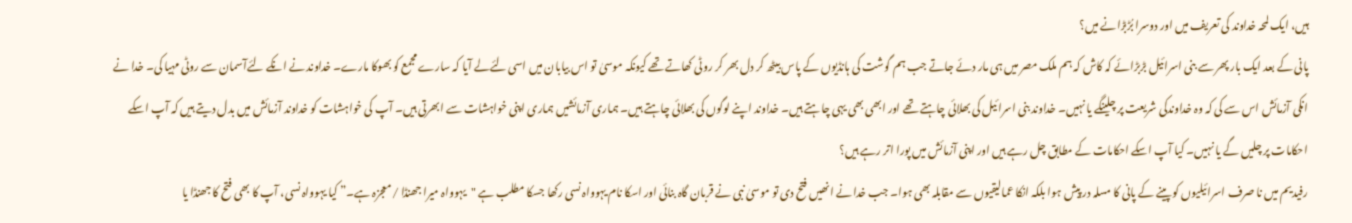ہیں، ایک لمحہ خداوند کی تعریف میں اور دوسرا بُڑبڑانے میں؟
پانی کے بعد ایک بار پھر سے بنی اسرائیل بڑبڑائے کہ کاش کہ ہم ملک مصر میں ہی مار دئے جاتے جب ہم گوشت کی ہانڈیوں کے پاس بیٹھ کر دل بھر کر روٹی کھاتے تھے کیونکہ موسیٰ تو اس بیابان میں اسی لئےلے آیا کہ سارے مجمع کو بھوکا مارے۔ خداوند نے انکے لئےآسمان سے روٹی مہیا کی۔ خدا نے انکی آزمائش اس سے کی کہ وہ خداوندکی شریعت پر چلینگے یا نہیں۔ خداوند بنی اسرائیل کی بھلائی چاہتے تھے اور ابھی بھی یہی چاہتے ہیں۔ خداوند اپنے لوگوں کی بھلائی چاہتے ہیں۔ ہماری آزمائشیں ہماری اپنی خواہشات سے ابھرتی ہیں۔ آپ کی خواہشات کو خداوند آزمائش میں بدل دیتے ہیں کہ آپ اسکے احکامات پر چلیں گے یا نہیں۔ کیا آپ اسکے احکامات کے مطابق چل رہے ہیں اور اپنی آزمائش میں پورا اتر رہے ہیں؟
رفیدیم میں نا صرف اسرائیلیوں کو پینے کے پانی کا مسلہ در پیش ہوا بلکہ انکا عمالیقیوں سے مقابلہ بھی ہوا۔ جب خدا نے انھیں فتح دی تو موسیٰ نبی نے قربان گاہ بنائی اور اسکا نام یہوواہ نسی رکھا جسکا مطلب ہے "یہوواہ میرا جھنڈا /معجزہ ہے۔” کیا یہوواہ نسی، آپ کا بھی فتح کا جھنڈا یا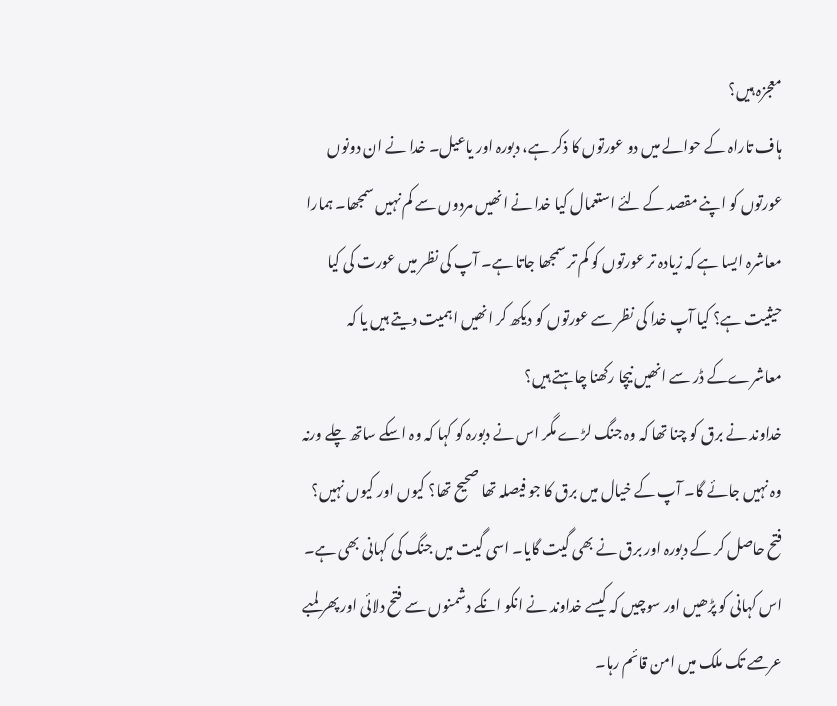معجزہ ہیں؟
ہاف تاراہ کے حوالے میں دو عورتوں کا ذکر ہے، دبورہ اور یاعیل۔ خدا نے ان دونوں عورتوں کو اپنے مقصد کے لئے استعمال کیا خدا نے انھیں مردوں سے کم نہیں سمجھا۔ ہمارا معاشرہ ایسا ہے کہ زیادہ تر عورتوں کو کم تر سمجھا جاتا ہے۔ آپ کی نظر میں عورت کی کیا حیثیت ہے؟ کیا آپ خدا کی نظر سے عورتوں کو دیکھ کر انھیں اہمیت دیتے ہیں یا کہ معاشرےکے ڈر سے انھیں نیچا رکھنا چاہتے ہیں؟
خداوند نے برق کو چنا تھا کہ وہ جنگ لڑے مگر اس نے دبورہ کو کہا کہ وہ اسکے ساتھ چلے ورنہ وہ نہیں جائے گا۔ آپ کے خیال میں برق کا جو فیصلہ تھا صحیح تھا؟ کیوں اور کیوں نہیں؟
فتح حاصل کر کے دبورہ اور برق نے بھی گیت گایا۔ اسی گیت میں جنگ کی کہانی بھی ہے۔ اس کہانی کو پڑھیں اور سوچیں کہ کیسے خداوند نے انکو انکے دشمنوں سے فتح دلائی اور پھر لمبے عرصے تک ملک میں امن قائم رہا۔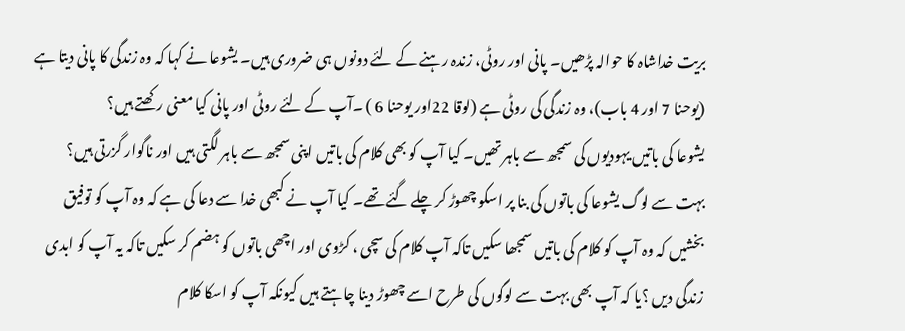بریت خداشاہ کا حوالہ پڑھیں۔ پانی اور روٹی، زندہ رہنے کے لئے دونوں ہی ضروری ہیں۔ یشوعا نے کہا کہ وہ زندگی کا پانی دیتا ہے (یوحنا 7 اور 4 باب)، وہ زندگی کی روٹی ہے (لوقا 22اور یوحنا 6 ) ۔آپ کے لئے روٹی اور پانی کیا معنی رکھتے ہیں؟
یشوعا کی باتیں یہودیوں کی سمجھ سے باہر تھیں۔ کیا آپ کو بھی کلام کی باتیں اپنی سمجھ سے باہر لگتی ہیں اور ناگوار گزرتی ہیں؟ بہت سے لوگ یشوعا کی باتوں کی بنا پر اسکو چھوڑ کر چلے گئے تھے۔ کیا آپ نے کبھی خدا سے دعا کی ہے کہ وہ آپ کو توفیق بخشیں کہ وہ آپ کو کلام کی باتیں سمجھا سکیں تاکہ آپ کلام کی سچی ، کڑوی اور اچھی باتوں کو ہضم کر سکیں تاکہ یہ آپ کو ابدی زندگی دیں ؟یا کہ آپ بھی بہت سے لوگوں کی طرح اسے چھوڑ دینا چاہتے ہیں کیونکہ آپ کو اسکا کلام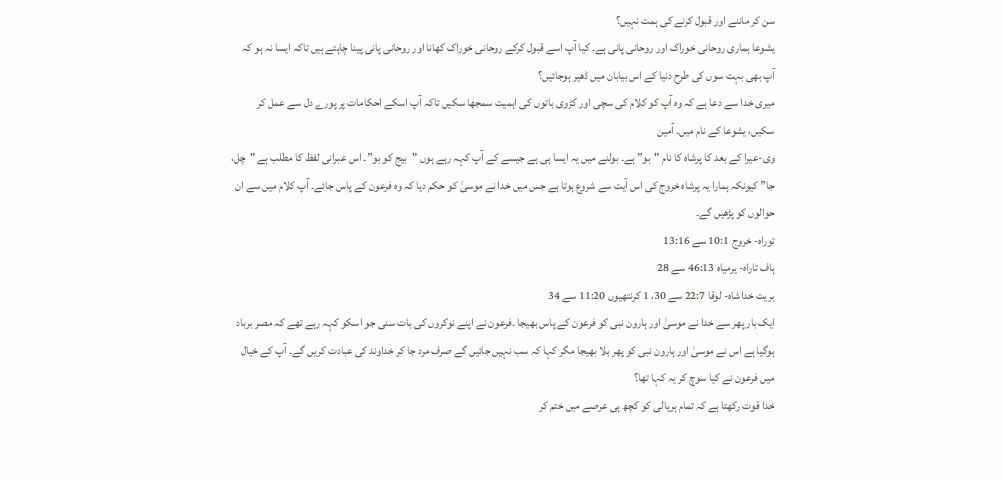سن کر ماننے اور قبول کرنے کی ہمت نہیں؟
یشوعا ہماری روحانی خوراک اور روحانی پانی ہے۔ کیا آپ اسے قبول کرکے روحانی خوراک کھانا اور روحانی پانی پینا چاہتے ہیں تاکہ ایسا نہ ہو کہ آپ بھی بہت سوں کی طرح دنیا کے اس بیابان میں ڈھیر ہوجائیں؟
میری خدا سے دعا ہے کہ وہ آپ کو کلام کی سچی اور کڑوی باتوں کی اہمیت سمجھا سکیں تاکہ آپ اسکے احکامات پر پورے دل سے عمل کر سکیں، یشوعا کے نام میں۔ آمین
وی-عیرا کے بعد کا پرشاہ کا نام "بو” ہے۔ بولنے میں یہ ایسا ہی ہے جیسے کے آپ کہہ رہے ہوں "بیج کو بو”۔ اس عبرانی لفظ کا مطلب ہے "چل، جا” کیونکہ ہمارا یہ پرشاہ خروج کی اس آیت سے شروع ہوتا ہے جس میں خدا نے موسیٰ کو حکم دیا کہ وہ فرعون کے پاس جائے۔ آپ کلام میں سے ان حوالوں کو پڑھیں گے۔
توراہ- خروج 10:1 سے 13:16
ہاف تاراہ- یرمیاہ 46:13 سے 28
بریت خداشاہ- لوقا 22:7 سے 30، 1 کرنتھیوں 11:20 سے 34
ایک بار پھر سے خدا نے موسیٰ اور ہارون نبی کو فرعون کے پاس بھیجا ۔فرعون نے اپنے نوکروں کی بات سنی جو اسکو کہہ رہے تھے کہ مصر برباد ہوگیا ہے اس نے موسیٰ اور ہارون نبی کو پھر بلا بھیجا مگر کہا کہ سب نہیں جائیں گے صرف مرد جا کر خداوند کی عبادت کریں گے۔ آپ کے خیال میں فرعون نے کیا سوچ کر یہ کہا تھا؟
خدا قوت رکھتا ہے کہ تمام ہریالی کو کچھ ہی عرصے میں ختم کر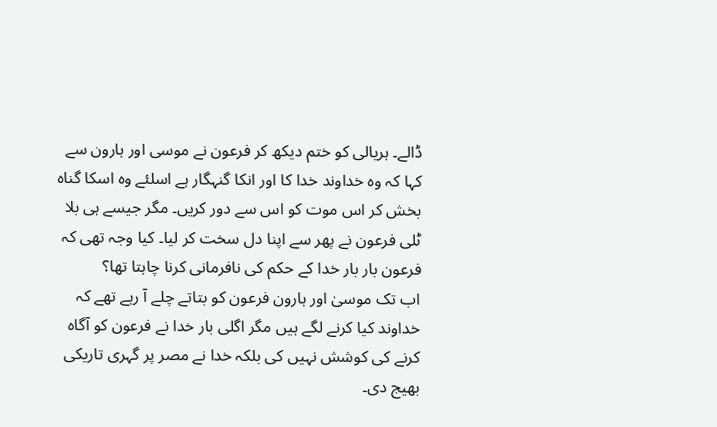ڈالے۔ ہریالی کو ختم دیکھ کر فرعون نے موسی اور ہارون سے کہا کہ وہ خداوند خدا کا اور انکا گنہگار ہے اسلئے وہ اسکا گناہ بخش کر اس موت کو اس سے دور کریں۔ مگر جیسے ہی بلا ٹلی فرعون نے پھر سے اپنا دل سخت کر لیا۔ کیا وجہ تھی کہ فرعون بار بار خدا کے حکم کی نافرمانی کرنا چاہتا تھا؟
اب تک موسیٰ اور ہارون فرعون کو بتاتے چلے آ رہے تھے کہ خداوند کیا کرنے لگے ہیں مگر اگلی بار خدا نے فرعون کو آگاہ کرنے کی کوشش نہیں کی بلکہ خدا نے مصر پر گہری تاریکی بھیج دی۔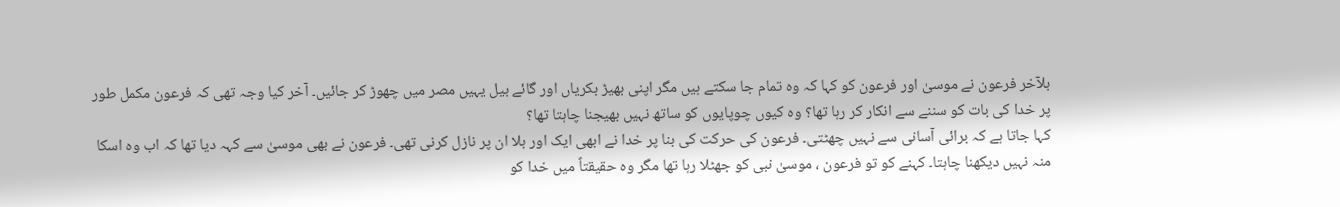بلآخر فرعون نے موسیٰ اور فرعون کو کہا کہ وہ تمام جا سکتے ہیں مگر اپنی بھیڑ بکریاں اور گائے بیل یہیں مصر میں چھوڑ کر جائیں۔ آخر کیا وجہ تھی کہ فرعون مکمل طور پر خدا کی بات کو سننے سے انکار کر رہا تھا؟ وہ کیوں چوپایوں کو ساتھ نہیں بھیجنا چاہتا تھا؟
کہا جاتا ہے کہ برائی آسانی سے نہیں چھٹتی۔ فرعون کی حرکت کی بنا پر خدا نے ابھی ایک اور بلا ان پر نازل کرنی تھی۔ فرعون نے بھی موسیٰ سے کہہ دیا تھا کہ اب وہ اسکا منہ نہیں دیکھنا چاہتا۔ کہنے کو تو فرعون ، موسیٰ نبی کو جھٹلا رہا تھا مگر وہ حقیقتاً میں خدا کو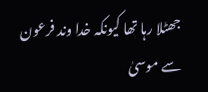جھٹلا رہا تھا کیونکہ خدا وند فرعون سے موسیٰ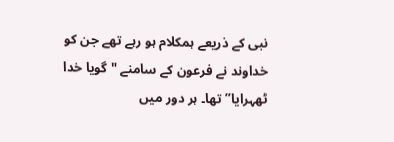نبی کے ذریعے ہمکلام ہو رہے تھے جن کو خداوند نے فرعون کے سامنے "گویا خدا ٹھہرایا” تھا۔ ہر دور میں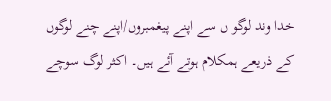خدا وند لوگو ں سے اپنے پیغمبروں/اپنے چنے لوگوں کے ذریعے ہمکلام ہوتے آئے ہیں۔ اکثر لوگ سوچے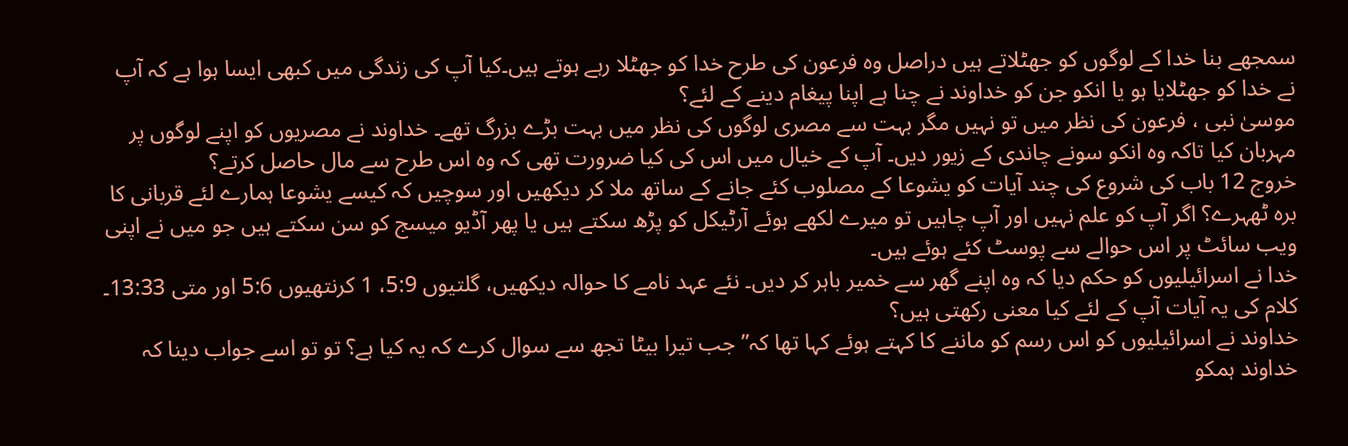سمجھے بنا خدا کے لوگوں کو جھٹلاتے ہیں دراصل وہ فرعون کی طرح خدا کو جھٹلا رہے ہوتے ہیں۔کیا آپ کی زندگی میں کبھی ایسا ہوا ہے کہ آپ نے خدا کو جھٹلایا ہو یا انکو جن کو خداوند نے چنا ہے اپنا پیغام دینے کے لئے؟
موسیٰ نبی ، فرعون کی نظر میں تو نہیں مگر بہت سے مصری لوگوں کی نظر میں بہت بڑے بزرگ تھے۔ خداوند نے مصریوں کو اپنے لوگوں پر مہربان کیا تاکہ وہ انکو سونے چاندی کے زیور دیں۔ آپ کے خیال میں اس کی کیا ضرورت تھی کہ وہ اس طرح سے مال حاصل کرتے؟
خروج 12 باب کی شروع کی چند آیات کو یشوعا کے مصلوب کئے جانے کے ساتھ ملا کر دیکھیں اور سوچیں کہ کیسے یشوعا ہمارے لئے قربانی کا برہ ٹھہرے؟ اگر آپ کو علم نہیں اور آپ چاہیں تو میرے لکھے ہوئے آرٹیکل کو پڑھ سکتے ہیں یا پھر آڈیو میسج کو سن سکتے ہیں جو میں نے اپنی ویب سائٹ پر اس حوالے سے پوسٹ کئے ہوئے ہیں۔
خدا نے اسرائیلیوں کو حکم دیا کہ وہ اپنے گھر سے خمیر باہر کر دیں۔ نئے عہد نامے کا حوالہ دیکھیں، گلتیوں 5:9، 1 کرنتھیوں 5:6 اور متی 13:33۔ کلام کی یہ آیات آپ کے لئے کیا معنی رکھتی ہیں؟
خداوند نے اسرائیلیوں کو اس رسم کو ماننے کا کہتے ہوئے کہا تھا کہ” جب تیرا بیٹا تجھ سے سوال کرے کہ یہ کیا ہے؟ تو تو اسے جواب دینا کہ خداوند ہمکو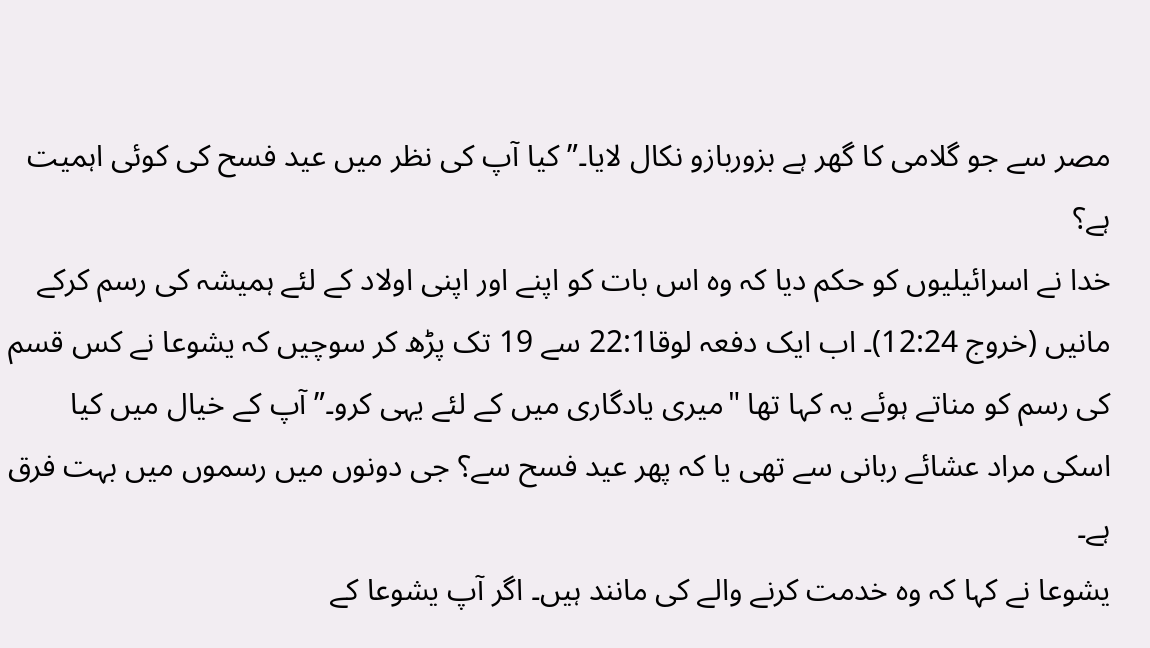مصر سے جو گلامی کا گھر ہے بزوربازو نکال لایا۔” کیا آپ کی نظر میں عید فسح کی کوئی اہمیت ہے؟
خدا نے اسرائیلیوں کو حکم دیا کہ وہ اس بات کو اپنے اور اپنی اولاد کے لئے ہمیشہ کی رسم کرکے مانیں (خروج 12:24)۔ اب ایک دفعہ لوقا22:1 سے 19 تک پڑھ کر سوچیں کہ یشوعا نے کس قسم کی رسم کو مناتے ہوئے یہ کہا تھا "میری یادگاری میں کے لئے یہی کرو۔” آپ کے خیال میں کیا اسکی مراد عشائے ربانی سے تھی یا کہ پھر عید فسح سے؟ جی دونوں میں رسموں میں بہت فرق ہے۔
یشوعا نے کہا کہ وہ خدمت کرنے والے کی مانند ہیں۔ اگر آپ یشوعا کے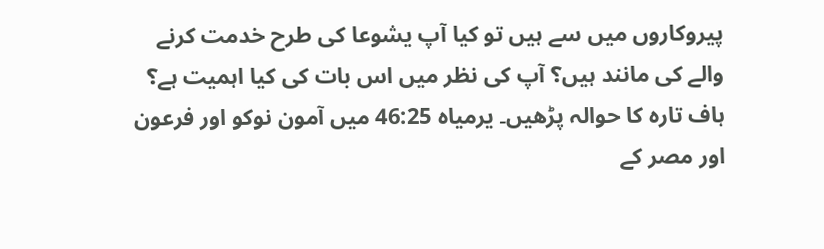پیروکاروں میں سے ہیں تو کیا آپ یشوعا کی طرح خدمت کرنے والے کی مانند ہیں؟ آپ کی نظر میں اس بات کی کیا اہمیت ہے؟
ہاف تارہ کا حوالہ پڑھیں۔ یرمیاہ 46:25 میں آمون نوکو اور فرعون اور مصر کے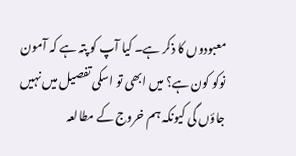معبودوں کا ذکر ہے۔ کیا آپ کو پتہ ہے کہ آمون نوکو کون ہے؟ میں ابھی تو اسکی تفصیل میں نہیں جاؤں گی کیونکہ ہم خروج کے مطالعہ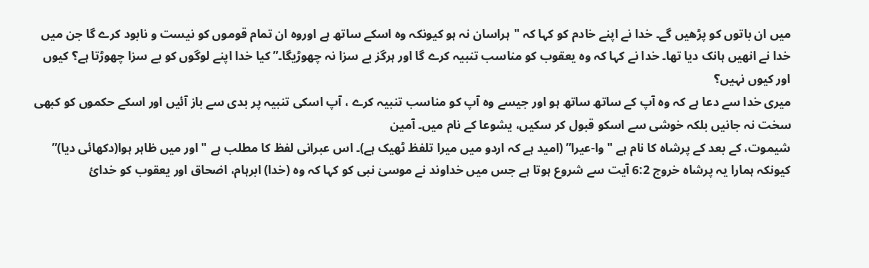میں ان باتوں کو پڑھیں گے۔ خدا نے اپنے خادم کو کہا کہ "ہراسان نہ ہو کیونکہ وہ اسکے ساتھ ہے اوروہ ان تمام قوموں کو نیست و نابود کرے گا جن میں خدا نے انھیں ہانک دیا تھا۔ خدا نے کہا کہ وہ یعقوب کو مناسب تنبیہ کرے گا اور ہرگز بے سزا نہ چھوڑیگا۔” کیا خدا اپنے لوگوں کو بے سزا چھوڑتا ہے؟ کیوں اور کیوں نہیں؟
میری خدا سے دعا ہے کہ وہ آپ کے ساتھ ساتھ ہو اور جیسے وہ آپ کو مناسب تنبیہ کرے ، آپ اسکی تنبیہ پر بدی سے باز آئیں اور اسکے حکموں کو کبھی سخت نہ جانیں بلکہ خوشی سے اسکو قبول کر سکیں، یشوعا کے نام میں۔ آمین
شیموت، کے بعد کے پرشاہ کا نام ہے "وا-عیرا” (امید ہے کہ اردو میں میرا تلفظ ٹھیک ہے)۔ اس عبرانی لفظ کا مطلب ہے "اور میں ظاہر ہوا(دکھائی دیا)” کیونکہ ہمارا یہ پرشاہ خروج 6:2 آیت سے شروع ہوتا ہے جس میں خداوند نے موسیٰ نبی کو کہا کہ وہ (خدا) ابرہام، اضحاق اور یعقوب کو خدائ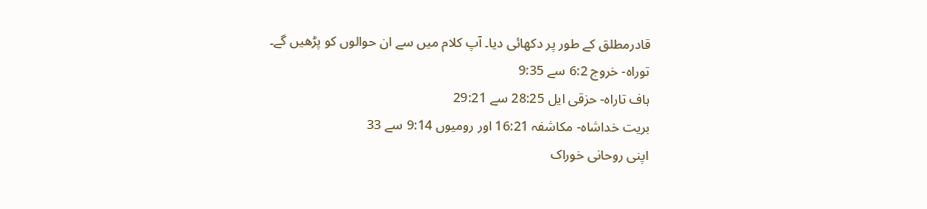قادرمطلق کے طور پر دکھائی دیا۔ آپ کلام میں سے ان حوالوں کو پڑھیں گے۔
توراہ- خروج 6:2 سے 9:35
ہاف تاراہ- حزقی ایل 28:25 سے 29:21
بریت خداشاہ- مکاشفہ 16:21 اور رومیوں 9:14 سے 33
اپنی روحانی خوراک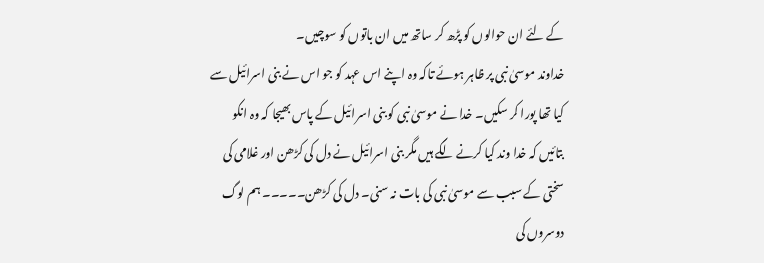کے لئے ان حوالوں کو پڑھ کر ساتھ میں ان باتوں کو سوچیں۔
خداوند موسیٰ نبی پر ظاہر ہوئے تاکہ وہ اپنے اس عہد کو جو اس نے بنی اسرائیل سے کیا تھا پورا کر سکیں۔ خدا نے موسیٰ نبی کو بنی اسرائیل کے پاس بھیجا کہ وہ انکو بتائیں کہ خدا وند کیا کرنے لگے ہیں مگر بنی اسرائیل نے دل کی کڑھن اور غلامی کی سختی کے سبب سے موسیٰ نبی کی بات نہ سنی۔ دل کی کڑھن۔۔۔۔۔ ہم لوگ دوسروں کی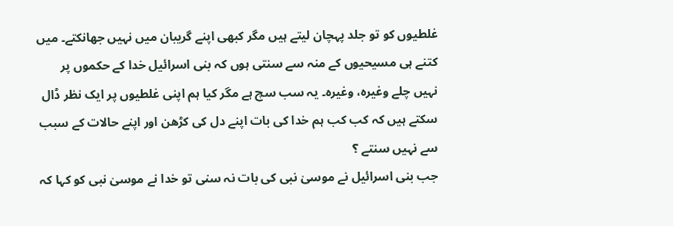غلطیوں کو تو جلد پہچان لیتے ہیں مگر کبھی اپنے گریبان میں نہیں جھانکتے۔ میں کتنے ہی مسیحیوں کے منہ سے سنتی ہوں کہ بنی اسرائیل خدا کے حکموں پر نہیں چلے وغیرہ، وغیرہ۔ یہ سب سچ ہے مگر کیا ہم اپنی غلطیوں پر ایک نظر ڈال سکتے ہیں کہ کب کب ہم خدا کی بات اپنے دل کی کڑھن اور اپنے حالات کے سبب سے نہیں سنتے ؟
جب بنی اسرائیل نے موسیٰ نبی کی بات نہ سنی تو خدا نے موسیٰ نبی کو کہا کہ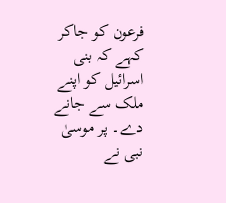فرعون کو جاکر کہے کہ بنی اسرائیل کو اپنے ملک سے جانے دے۔ پر موسیٰ نبی نے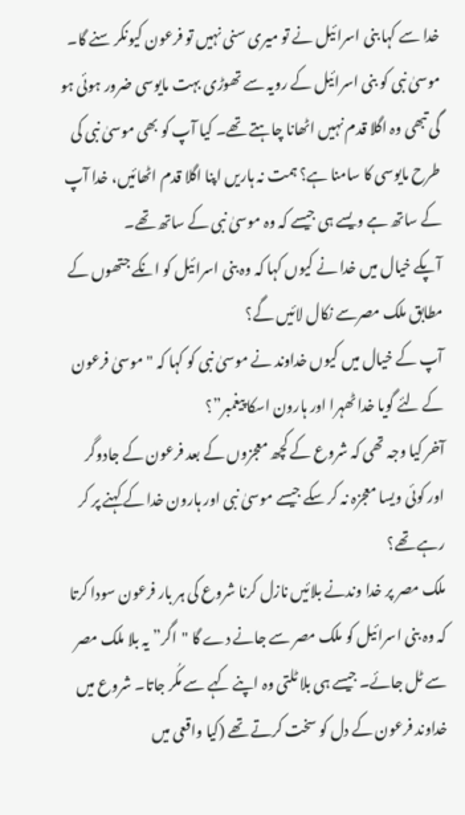خدا سے کہا بنی اسرائیل نے تو میری سنی نہیں تو فرعون کیونکر سنے گا۔ موسیٰ نبی کو بنی اسرائیل کے رویہ سے تھوڑی بہت مایوسی ضرور ہوئی ہو گی تبھی وہ اگلا قدم نہیں اٹھانا چاہتے تھے۔ کیا آپ کو بھی موسیٰ نبی کی طرح مایوسی کا سامنا ہے؟ ہمت نہ ہاریں اپنا اگلا قدم اٹھائیں، خدا آپ کے ساتھ ہے ویسے ہی جیسے کہ وہ موسیٰ نبی کے ساتھ تھے۔
آپکے خیال میں خدا نے کیوں کہا کہ وہ بنی اسرائیل کو انکے جتھوں کے مطابق ملک مصرسے نکال لائیں گے؟
آپ کے خیال میں کیوں خداوند نے موسیٰ نبی کو کہا کہ "موسیٰ فرعون کے لئے گویا خدا ٹھہرا اور ہارون اسکا پیغمبر”؟
آخر کیا وجہ تھی کہ شروع کے کچھ معجزوں کے بعد فرعون کے جادوگر اور کوئی ویسا معجزہ نہ کر سکے جیسے موسیٰ نبی اور ہارون خدا کے کہنے پر کر رہے تھے؟
ملک مصر پر خدا وندنے بلائیں نازل کرنا شروع کی ہر بار فرعون سودا کرتا کہ وہ بنی اسرائیل کو ملک مصر سے جانے دے گا "اگر” یہ بلا ملک مصر سے ٹل جائے۔ جیسے ہی بلا ٹلتی وہ اپنے کہے سے مکُر جاتا۔ شروع میں خداوند فرعون کے دل کو سخت کرتے تھے (کیا واقعی میں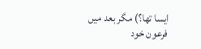ایسا تھا؟) مگر بعد میں فرعون خود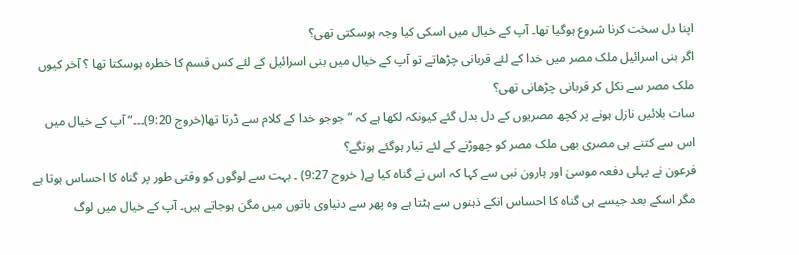اپنا دل سخت کرنا شروع ہوگیا تھا۔ آپ کے خیال میں اسکی کیا وجہ ہوسکتی تھی؟
اگر بنی اسرائیل ملک مصر میں خدا کے لئے قربانی چڑھاتے تو آپ کے خیال میں بنی اسرائیل کے لئے کس قسم کا خطرہ ہوسکتا تھا ؟ آخر کیوں ملک مصر سے نکل کر قربانی چڑھانی تھی؟
سات بلائیں نازل ہونے پر کچھ مصریوں کے دل بدل گئے کیونکہ لکھا ہے کہ ” جوجو خدا کے کلام سے ڈرتا تھا(خروج 9:20)۔۔۔” آپ کے خیال میں اس سے کتنے ہی مصری بھی ملک مصر کو چھوڑنے کے لئے تیار ہوگئے ہونگے؟
فرعون نے پہلی دفعہ موسیٰ اور ہارون نبی سے کہا کہ اس نے گناہ کیا ہے( خروج 9:27) ۔ بہت سے لوگوں کو وقتی طور پر گناہ کا احساس ہوتا ہے مگر اسکے بعد جیسے ہی گناہ کا احساس انکے ذہنوں سے ہٹتا ہے وہ پھر سے دنیاوی باتوں میں مگن ہوجاتے ہیں۔ آپ کے خیال میں لوگ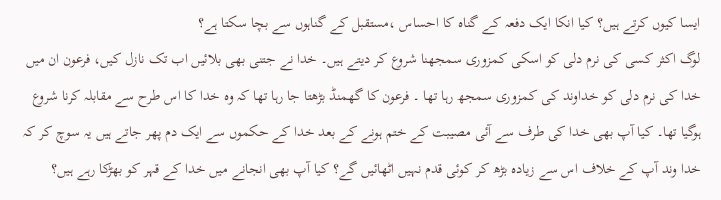ایسا کیوں کرتے ہیں؟ کیا انکا ایک دفعہ کے گناہ کا احساس ،مستقبل کے گناہوں سے بچا سکتا ہے؟
لوگ اکثر کسی کی نرم دلی کو اسکی کمزوری سمجھنا شروع کر دیتے ہیں۔ خدا نے جتنی بھی بلائیں اب تک نازل کیں، فرعون ان میں خدا کی نرم دلی کو خداوند کی کمزوری سمجھ رہا تھا ۔ فرعون کا گھمنڈ بڑھتا جا رہا تھا کہ وہ خدا کا اس طرح سے مقابلہ کرنا شروع ہوگیا تھا۔ کیا آپ بھی خدا کی طرف سے آئی مصیبت کے ختم ہونے کے بعد خدا کے حکموں سے ایک دم پھر جاتے ہیں یہ سوچ کر کہ خدا وند آپ کے خلاف اس سے زیادہ بڑھ کر کوئی قدم نہیں اٹھائیں گے؟ کیا آپ بھی انجانے میں خدا کے قہر کو بھڑکا رہے ہیں؟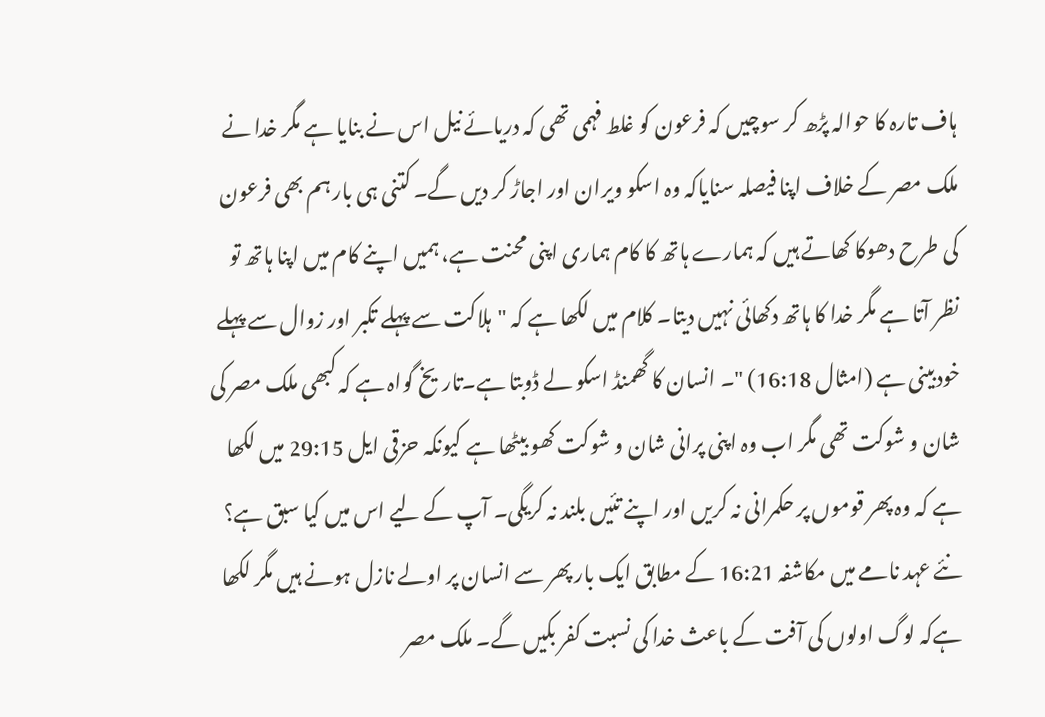ہاف تارہ کا حوالہ پڑھ کر سوچیں کہ فرعون کو غلط فہمی تھی کہ دریائے نیل اس نے بنایا ہے مگر خدا نے ملک مصر کے خلاف اپنا فیصلہ سنایاکہ وہ اسکو ویران اور اجاڑ کر دیں گے۔ کتنی ہی بار ہم بھی فرعون کی طرح دھوکا کھاتے ہیں کہ ہمارے ہاتھ کا کام ہماری اپنی محنت ہے، ہمیں اپنے کام میں اپنا ہاتھ تو نظر آتا ہے مگر خدا کا ہاتھ دکھائی نہیں دیتا۔ کلام میں لکھا ہے کہ "ہلاکت سے پہلے تکبر اور زوال سے پہلے خودبینی ہے (امثال 16:18) "۔ انسان کا گھمنڈ اسکو لے ڈوبتا ہے۔تاریخ گواہ ہے کہ کبھی ملک مصر کی شان و شوکت تھی مگر اب وہ اپنی پرانی شان و شوکت کھو بیٹھا ہے کیونکہ حزقی ایل 29:15 میں لکھا ہے کہ وہ پھر قوموں پر حکمرانی نہ کریں اور اپنے تئیں بلند نہ کریگی۔ آپ کے لیے اس میں کیا سبق ہے؟
نئے عہد نامے میں مکاشفہ 16:21 کے مطابق ایک بار پھر سے انسان پر اولے نازل ہونے ہیں مگر لکھا ہےکہ لوگ اولوں کی آفت کے باعث خدا کی نسبت کفر بکیں گے۔ ملک مصر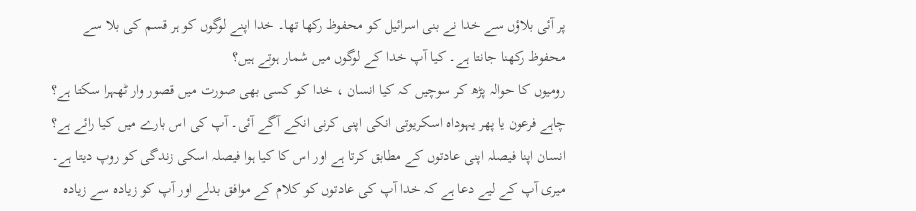پر آئی بلاؤں سے خدا نے بنی اسرائیل کو محفوظ رکھا تھا۔ خدا اپنے لوگوں کو ہر قسم کی بلا سے محفوظ رکھنا جانتا ہے۔ کیا آپ خدا کے لوگوں میں شمار ہوتے ہیں؟
رومیوں کا حوالہ پڑھ کر سوچیں کہ کیا انسان ، خدا کو کسی بھی صورت میں قصور وار ٹھہرا سکتا ہے؟ چاہے فرعون یا پھر یہوداہ اسکریوتی انکی اپنی کرنی انکے آگے آئی۔ آپ کی اس بارے میں کیا رائے ہے؟
انسان اپنا فیصلہ اپنی عادتوں کے مطابق کرتا ہے اور اس کا کیا ہوا فیصلہ اسکی زندگی کو روپ دیتا ہے۔ میری آپ کے لیے دعا ہے کہ خدا آپ کی عادتوں کو کلام کے موافق بدلے اور آپ کو زیادہ سے زیادہ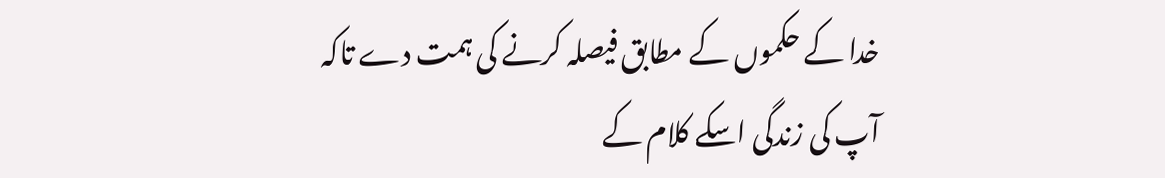خدا کے حکموں کے مطابق فیصلہ کرنے کی ہمت دے تاکہ آپ کی زندگی اسکے کلام کے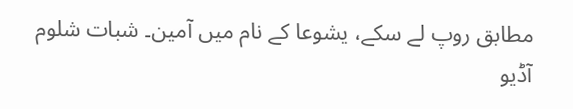مطابق روپ لے سکے، یشوعا کے نام میں آمین۔ شبات شلوم
آڈیو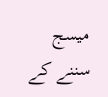میسج سننے کے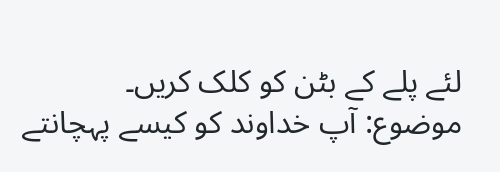لئے پلے کے بٹن کو کلک کریں۔
موضوع: آپ خداوند کو کیسے پہچانتے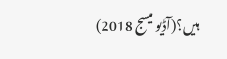ہیں؟(آڈیو میسج 2018)